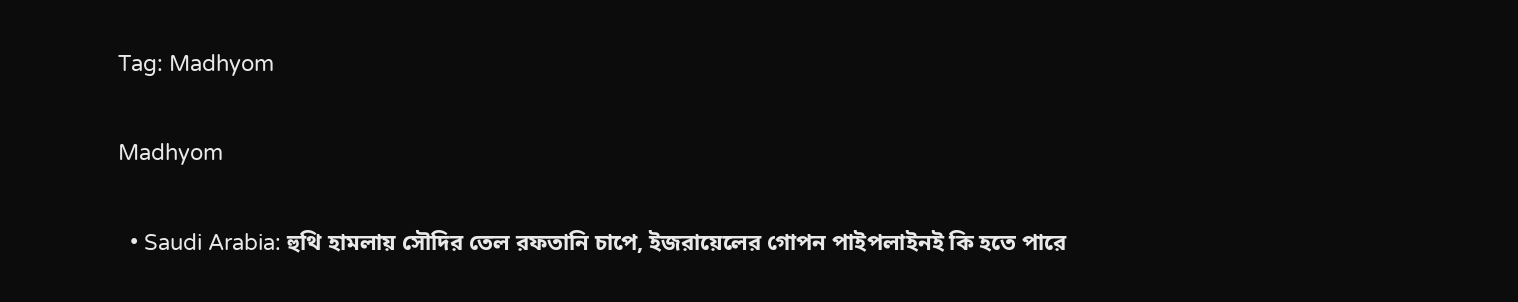Tag: Madhyom

Madhyom

  • Saudi Arabia: হুথি হামলায় সৌদির তেল রফতানি চাপে, ইজরায়েলের গোপন পাইপলাইনই কি হতে পারে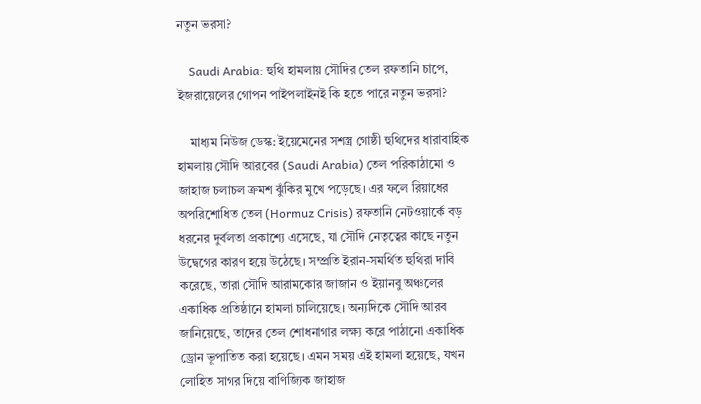নতুন ভরসা?

    Saudi Arabia: হুথি হামলায় সৌদির তেল রফতানি চাপে, ইজরায়েলের গোপন পাইপলাইনই কি হতে পারে নতুন ভরসা?

    মাধ্যম নিউজ ডেস্ক: ইয়েমেনের সশস্ত্র গোষ্ঠী হুথিদের ধারাবাহিক হামলায় সৌদি আরবের (Saudi Arabia) তেল পরিকাঠামো ও জাহাজ চলাচল ক্রমশ ঝুঁকির মুখে পড়েছে। এর ফলে রিয়াধের অপরিশোধিত তেল (Hormuz Crisis) রফতানি নেটওয়ার্কে বড় ধরনের দুর্বলতা প্রকাশ্যে এসেছে, যা সৌদি নেতৃত্বের কাছে নতুন উদ্বেগের কারণ হয়ে উঠেছে। সম্প্রতি ইরান-সমর্থিত হুথিরা দাবি করেছে, তারা সৌদি আরামকোর জাজান ও ইয়ানবু অঞ্চলের একাধিক প্রতিষ্ঠানে হামলা চালিয়েছে। অন্যদিকে সৌদি আরব জানিয়েছে, তাদের তেল শোধনাগার লক্ষ্য করে পাঠানো একাধিক ড্রোন ভূপাতিত করা হয়েছে। এমন সময় এই হামলা হয়েছে, যখন লোহিত সাগর দিয়ে বাণিজ্যিক জাহাজ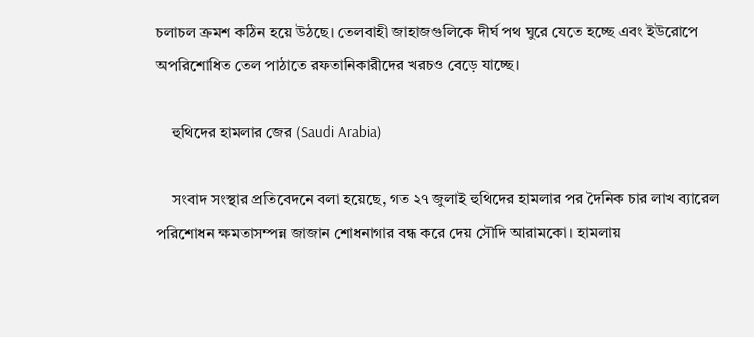চলাচল ক্রমশ কঠিন হয়ে উঠছে। তেলবাহী জাহাজগুলিকে দীর্ঘ পথ ঘুরে যেতে হচ্ছে এবং ইউরোপে অপরিশোধিত তেল পাঠাতে রফতানিকারীদের খরচও বেড়ে যাচ্ছে।

    হুথিদের হামলার জের (Saudi Arabia)

    সংবাদ সংস্থার প্রতিবেদনে বলা হয়েছে, গত ২৭ জুলাই হুথিদের হামলার পর দৈনিক চার লাখ ব্যারেল পরিশোধন ক্ষমতাসম্পন্ন জাজান শোধনাগার বন্ধ করে দেয় সৌদি আরামকো। হামলায়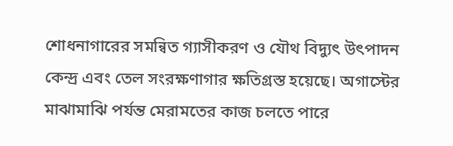শোধনাগারের সমন্বিত গ্যাসীকরণ ও যৌথ বিদ্যুৎ উৎপাদন কেন্দ্র এবং তেল সংরক্ষণাগার ক্ষতিগ্রস্ত হয়েছে। অগাস্টের মাঝামাঝি পর্যন্ত মেরামতের কাজ চলতে পারে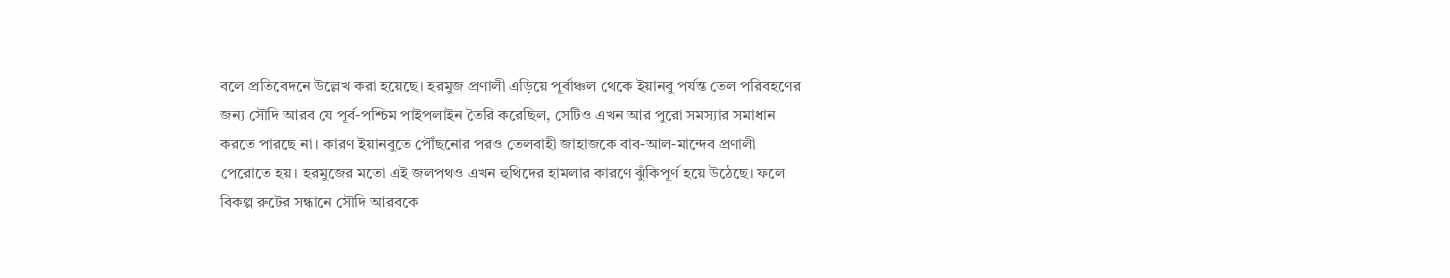বলে প্রতিবেদনে উল্লেখ করা হয়েছে। হরমুজ প্রণালী এড়িয়ে পূর্বাঞ্চল থেকে ইয়ানবু পর্যন্ত তেল পরিবহণের জন্য সৌদি আরব যে পূর্ব-পশ্চিম পাইপলাইন তৈরি করেছিল, সেটিও এখন আর পুরো সমস্যার সমাধান করতে পারছে না। কারণ ইয়ানবুতে পৌঁছনোর পরও তেলবাহী জাহাজকে বাব-আল-মান্দেব প্রণালী পেরোতে হয়। হরমুজের মতো এই জলপথও এখন হুথিদের হামলার কারণে ঝুঁকিপূর্ণ হয়ে উঠেছে। ফলে বিকল্প রুটের সন্ধানে সৌদি আরবকে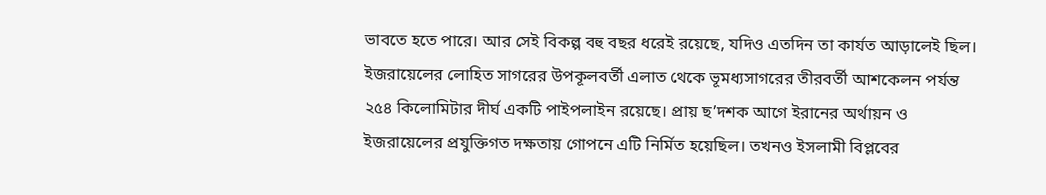ভাবতে হতে পারে। আর সেই বিকল্প বহু বছর ধরেই রয়েছে, যদিও এতদিন তা কার্যত আড়ালেই ছিল। ইজরায়েলের লোহিত সাগরের উপকূলবর্তী এলাত থেকে ভূমধ্যসাগরের তীরবর্তী আশকেলন পর্যন্ত ২৫৪ কিলোমিটার দীর্ঘ একটি পাইপলাইন রয়েছে। প্রায় ছ’দশক আগে ইরানের অর্থায়ন ও ইজরায়েলের প্রযুক্তিগত দক্ষতায় গোপনে এটি নির্মিত হয়েছিল। তখনও ইসলামী বিপ্লবের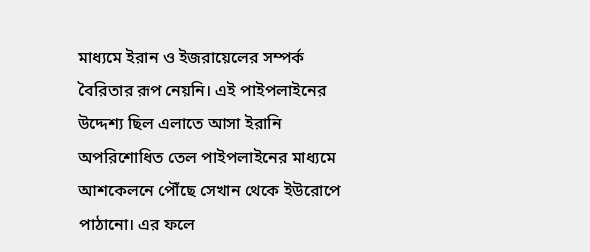মাধ্যমে ইরান ও ইজরায়েলের সম্পর্ক বৈরিতার রূপ নেয়নি। এই পাইপলাইনের উদ্দেশ্য ছিল এলাতে আসা ইরানি অপরিশোধিত তেল পাইপলাইনের মাধ্যমে আশকেলনে পৌঁছে সেখান থেকে ইউরোপে পাঠানো। এর ফলে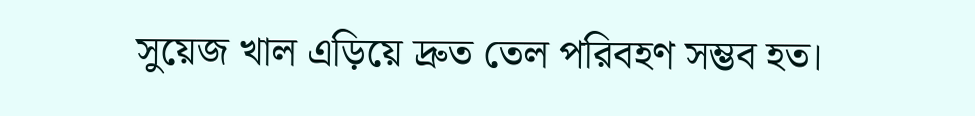সুয়েজ খাল এড়িয়ে দ্রুত তেল পরিবহণ সম্ভব হত।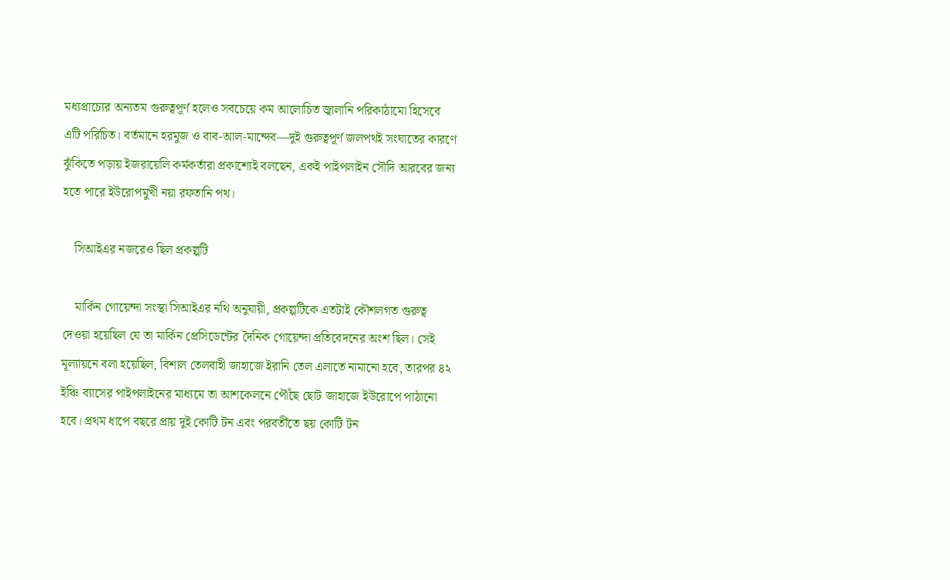মধ্যপ্রাচ্যের অন্যতম গুরুত্বপূর্ণ হলেও সবচেয়ে কম আলোচিত জ্বালানি পরিকাঠামো হিসেবে এটি পরিচিত। বর্তমানে হরমুজ ও বাব-আল-মান্দেব—দুই গুরুত্বপূর্ণ জলপথই সংঘাতের কারণে ঝুঁকিতে পড়ায় ইজরায়েলি কর্মকর্তারা প্রকাশ্যেই বলছেন, একই পাইপলাইন সৌদি আরবের জন্য হতে পারে ইউরোপমুখী নয়া রফতানি পথ।

    সিআইএর নজরেও ছিল প্রকল্পটি

    মার্কিন গোয়েন্দা সংস্থা সিআইএর নথি অনুযায়ী, প্রকল্পটিকে এতটাই কৌশলগত গুরুত্ব দেওয়া হয়েছিল যে তা মার্কিন প্রেসিডেন্টের দৈনিক গোয়েন্দা প্রতিবেদনের অংশ ছিল। সেই মূল্যায়নে বলা হয়েছিল, বিশাল তেলবাহী জাহাজে ইরানি তেল এলাতে নামানো হবে, তারপর ৪২ ইঞ্চি ব্যাসের পাইপলাইনের মাধ্যমে তা আশকেলনে পৌঁছে ছোট জাহাজে ইউরোপে পাঠানো হবে। প্রথম ধাপে বছরে প্রায় দুই কোটি টন এবং পরবর্তীতে ছয় কোটি টন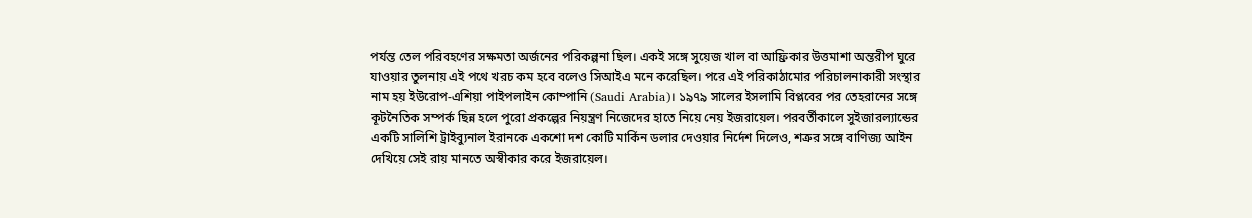পর্যন্ত তেল পরিবহণের সক্ষমতা অর্জনের পরিকল্পনা ছিল। একই সঙ্গে সুয়েজ খাল বা আফ্রিকার উত্তমাশা অন্তরীপ ঘুরে যাওয়ার তুলনায় এই পথে খরচ কম হবে বলেও সিআইএ মনে করেছিল। পরে এই পরিকাঠামোর পরিচালনাকারী সংস্থার নাম হয় ইউরোপ-এশিয়া পাইপলাইন কোম্পানি (Saudi Arabia)। ১৯৭৯ সালের ইসলামি বিপ্লবের পর তেহরানের সঙ্গে কূটনৈতিক সম্পর্ক ছিন্ন হলে পুরো প্রকল্পের নিয়ন্ত্রণ নিজেদের হাতে নিয়ে নেয় ইজরায়েল। পরবর্তীকালে সুইজারল্যান্ডের একটি সালিশি ট্রাইব্যুনাল ইরানকে একশো দশ কোটি মার্কিন ডলার দেওয়ার নির্দেশ দিলেও, শত্রুর সঙ্গে বাণিজ্য আইন দেখিয়ে সেই রায় মানতে অস্বীকার করে ইজরায়েল।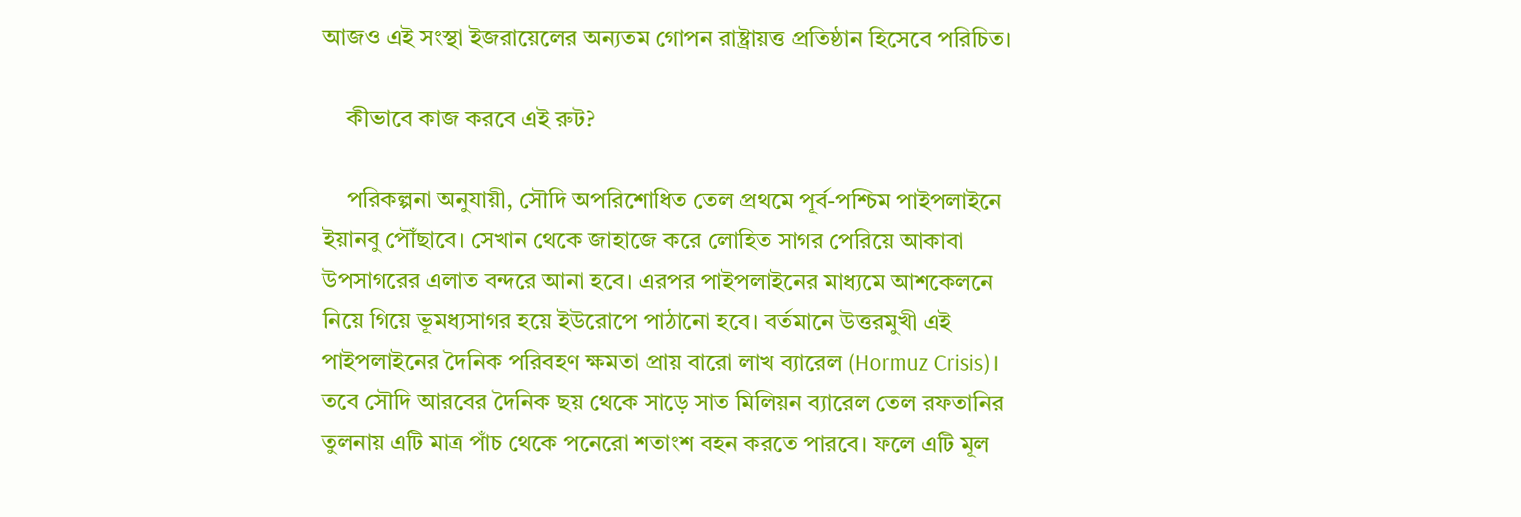আজও এই সংস্থা ইজরায়েলের অন্যতম গোপন রাষ্ট্রায়ত্ত প্রতিষ্ঠান হিসেবে পরিচিত।

    কীভাবে কাজ করবে এই রুট?

    পরিকল্পনা অনুযায়ী, সৌদি অপরিশোধিত তেল প্রথমে পূর্ব-পশ্চিম পাইপলাইনে ইয়ানবু পৌঁছাবে। সেখান থেকে জাহাজে করে লোহিত সাগর পেরিয়ে আকাবা উপসাগরের এলাত বন্দরে আনা হবে। এরপর পাইপলাইনের মাধ্যমে আশকেলনে নিয়ে গিয়ে ভূমধ্যসাগর হয়ে ইউরোপে পাঠানো হবে। বর্তমানে উত্তরমুখী এই পাইপলাইনের দৈনিক পরিবহণ ক্ষমতা প্রায় বারো লাখ ব্যারেল (Hormuz Crisis)। তবে সৌদি আরবের দৈনিক ছয় থেকে সাড়ে সাত মিলিয়ন ব্যারেল তেল রফতানির তুলনায় এটি মাত্র পাঁচ থেকে পনেরো শতাংশ বহন করতে পারবে। ফলে এটি মূল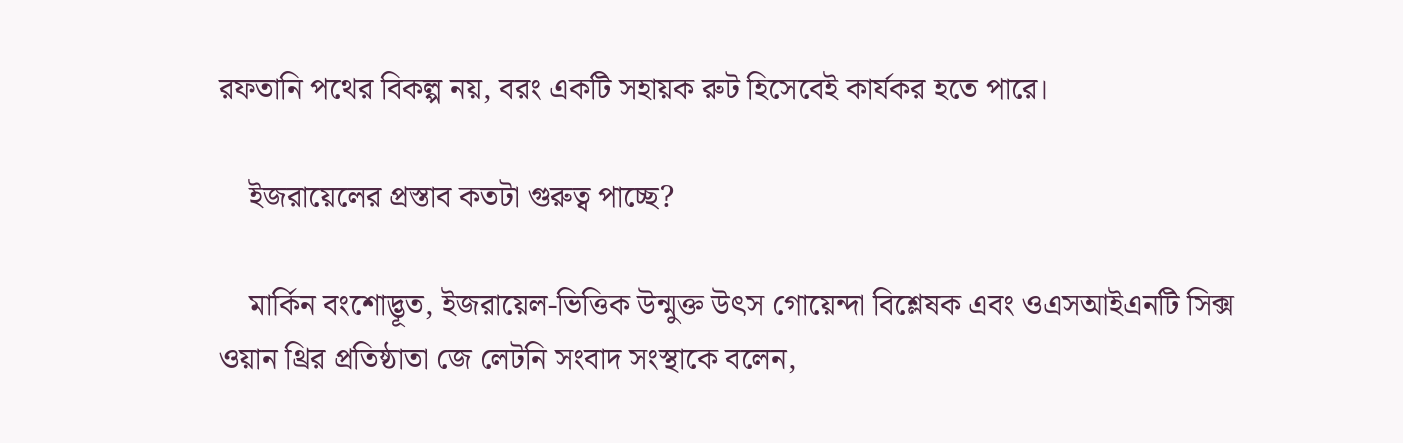রফতানি পথের বিকল্প নয়, বরং একটি সহায়ক রুট হিসেবেই কার্যকর হতে পারে।

    ইজরায়েলের প্রস্তাব কতটা গুরুত্ব পাচ্ছে?

    মার্কিন বংশোদ্ভূত, ইজরায়েল-ভিত্তিক উন্মুক্ত উৎস গোয়েন্দা বিশ্লেষক এবং ওএসআইএনটি সিক্স ওয়ান থ্রির প্রতিষ্ঠাতা জে লেটনি সংবাদ সংস্থাকে বলেন,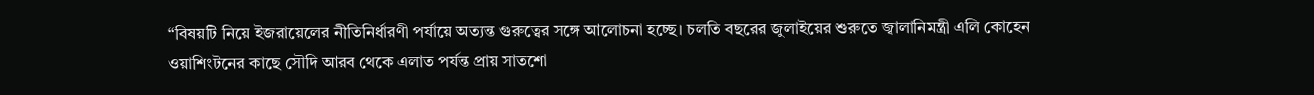“বিষয়টি নিয়ে ইজরায়েলের নীতিনির্ধারণী পর্যায়ে অত্যন্ত গুরুত্বের সঙ্গে আলোচনা হচ্ছে। চলতি বছরের জুলাইয়ের শুরুতে জ্বালানিমন্ত্রী এলি কোহেন ওয়াশিংটনের কাছে সৌদি আরব থেকে এলাত পর্যন্ত প্রায় সাতশো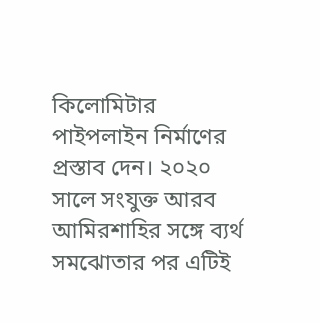কিলোমিটার পাইপলাইন নির্মাণের প্রস্তাব দেন। ২০২০ সালে সংযুক্ত আরব আমিরশাহির সঙ্গে ব্যর্থ সমঝোতার পর এটিই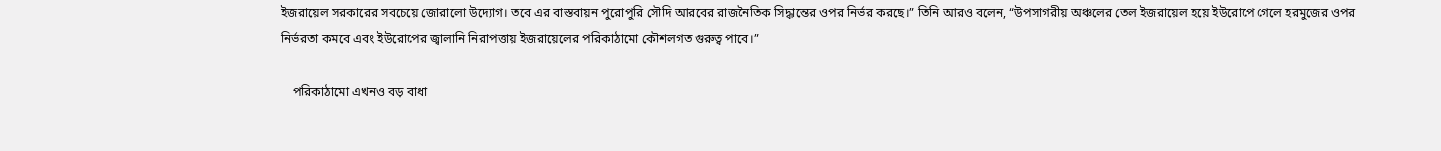ইজরায়েল সরকারের সবচেয়ে জোরালো উদ্যোগ। তবে এর বাস্তবায়ন পুরোপুরি সৌদি আরবের রাজনৈতিক সিদ্ধান্তের ওপর নির্ভর করছে।” তিনি আরও বলেন, “উপসাগরীয় অঞ্চলের তেল ইজরায়েল হয়ে ইউরোপে গেলে হরমুজের ওপর নির্ভরতা কমবে এবং ইউরোপের জ্বালানি নিরাপত্তায় ইজরায়েলের পরিকাঠামো কৌশলগত গুরুত্ব পাবে।”

    পরিকাঠামো এখনও বড় বাধা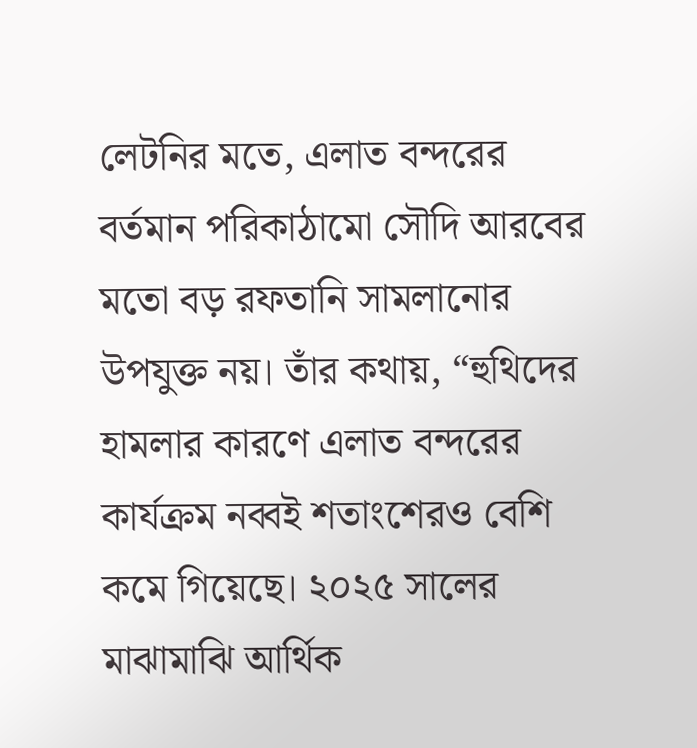লেটনির মতে, এলাত বন্দরের বর্তমান পরিকাঠামো সৌদি আরবের মতো বড় রফতানি সামলানোর উপযুক্ত নয়। তাঁর কথায়, “হুথিদের হামলার কারণে এলাত বন্দরের কার্যক্রম নব্বই শতাংশেরও বেশি কমে গিয়েছে। ২০২৫ সালের মাঝামাঝি আর্থিক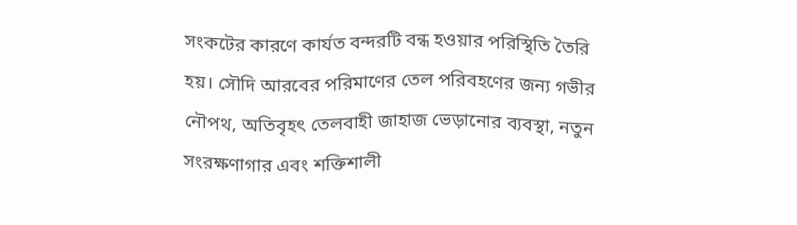সংকটের কারণে কার্যত বন্দরটি বন্ধ হওয়ার পরিস্থিতি তৈরি হয়। সৌদি আরবের পরিমাণের তেল পরিবহণের জন্য গভীর নৌপথ, অতিবৃহৎ তেলবাহী জাহাজ ভেড়ানোর ব্যবস্থা, নতুন সংরক্ষণাগার এবং শক্তিশালী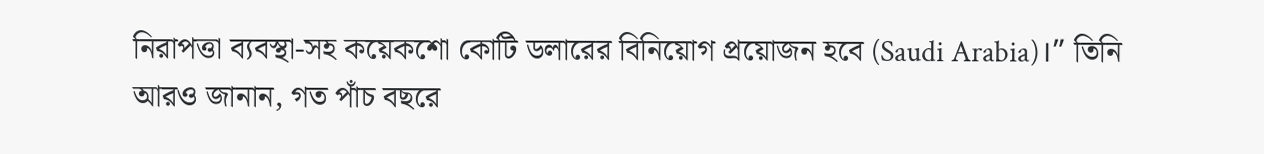নিরাপত্তা ব্যবস্থা-সহ কয়েকশো কোটি ডলারের বিনিয়োগ প্রয়োজন হবে (Saudi Arabia)।” তিনি আরও জানান, গত পাঁচ বছরে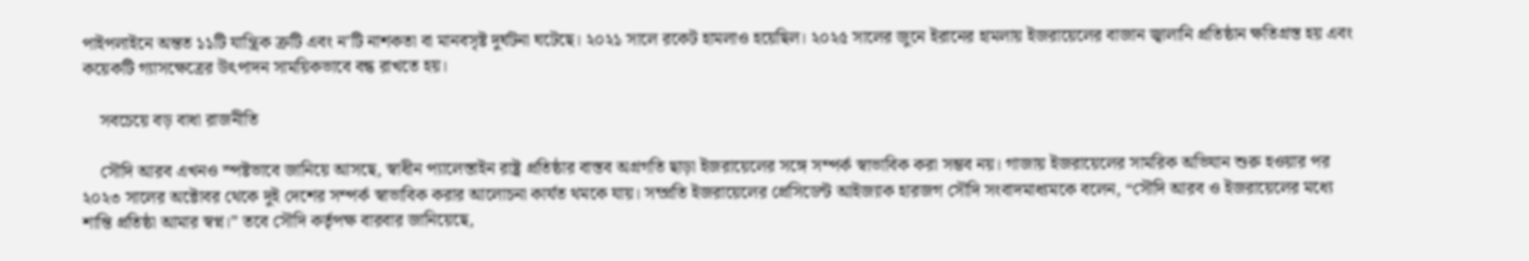পাইপলাইনে অন্তত ১১টি যান্ত্রিক ত্রুটি এবং ন’টি নাশকতা বা মানবসৃষ্ট দুর্ঘটনা ঘটেছে। ২০২১ সালে রকেট হামলাও হয়েছিল। ২০২৫ সালের জুনে ইরানের হামলায় ইজরায়েলের বাজান জ্বালানি প্রতিষ্ঠান ক্ষতিগ্রস্ত হয় এবং কয়েকটি গ্যাসক্ষেত্রের উৎপাদন সাময়িকভাবে বন্ধ রাখতে হয়।

    সবচেয়ে বড় বাধা রাজনীতি

    সৌদি আরব এখনও স্পষ্টভাবে জানিয়ে আসছে, স্বাধীন প্যালেস্তাইন রাষ্ট্র প্রতিষ্ঠার বাস্তব অগ্রগতি ছাড়া ইজরায়েলের সঙ্গে সম্পর্ক স্বাভাবিক করা সম্ভব নয়। গাজায় ইজরায়েলের সামরিক অভিযান শুরু হওয়ার পর ২০২৩ সালের অক্টোবর থেকে দুই দেশের সম্পর্ক স্বাভাবিক করার আলোচনা কার্যত থমকে যায়। সম্প্রতি ইজরায়েলের প্রেসিডেন্ট আইজ্যাক হারজগ সৌদি সংবাদমাধ্যমকে বলেন, “সৌদি আরব ও ইজরায়েলের মধ্যে শান্তি প্রতিষ্ঠা আমার স্বপ্ন।” তবে সৌদি কর্তৃপক্ষ বারবার জানিয়েছে,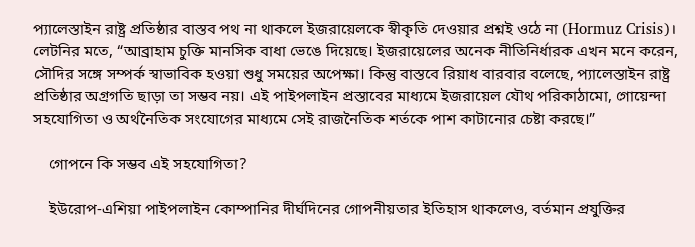প্যালেস্তাইন রাষ্ট্র প্রতিষ্ঠার বাস্তব পথ না থাকলে ইজরায়েলকে স্বীকৃতি দেওয়ার প্রশ্নই ওঠে না (Hormuz Crisis)। লেটনির মতে, “আব্রাহাম চুক্তি মানসিক বাধা ভেঙে দিয়েছে। ইজরায়েলের অনেক নীতিনির্ধারক এখন মনে করেন, সৌদির সঙ্গে সম্পর্ক স্বাভাবিক হওয়া শুধু সময়ের অপেক্ষা। কিন্তু বাস্তবে রিয়াধ বারবার বলেছে, প্যালেস্তাইন রাষ্ট্র প্রতিষ্ঠার অগ্রগতি ছাড়া তা সম্ভব নয়। এই পাইপলাইন প্রস্তাবের মাধ্যমে ইজরায়েল যৌথ পরিকাঠামো, গোয়েন্দা সহযোগিতা ও অর্থনৈতিক সংযোগের মাধ্যমে সেই রাজনৈতিক শর্তকে পাশ কাটানোর চেষ্টা করছে।”

    গোপনে কি সম্ভব এই সহযোগিতা?

    ইউরোপ-এশিয়া পাইপলাইন কোম্পানির দীর্ঘদিনের গোপনীয়তার ইতিহাস থাকলেও, বর্তমান প্রযুক্তির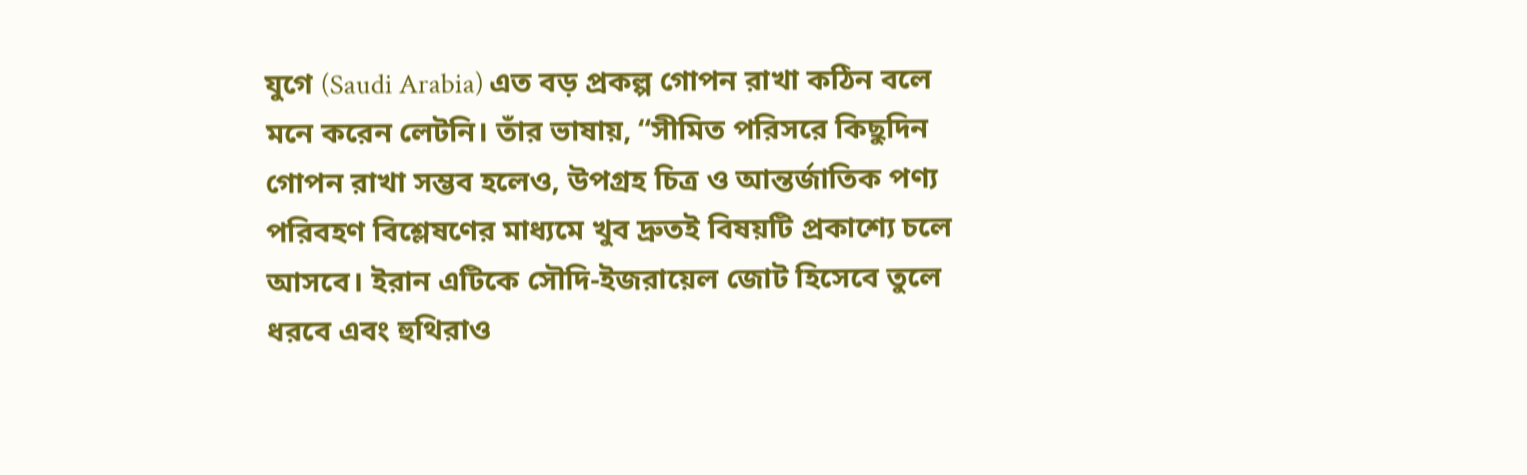যুগে (Saudi Arabia) এত বড় প্রকল্প গোপন রাখা কঠিন বলে মনে করেন লেটনি। তাঁর ভাষায়, “সীমিত পরিসরে কিছুদিন গোপন রাখা সম্ভব হলেও, উপগ্রহ চিত্র ও আন্তর্জাতিক পণ্য পরিবহণ বিশ্লেষণের মাধ্যমে খুব দ্রুতই বিষয়টি প্রকাশ্যে চলে আসবে। ইরান এটিকে সৌদি-ইজরায়েল জোট হিসেবে তুলে ধরবে এবং হুথিরাও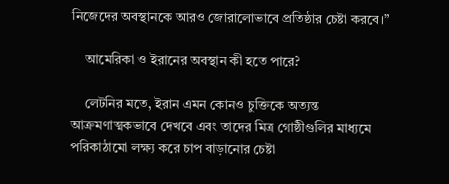নিজেদের অবস্থানকে আরও জোরালোভাবে প্রতিষ্ঠার চেষ্টা করবে।”

    আমেরিকা ও ইরানের অবস্থান কী হতে পারে?

    লেটনির মতে, ইরান এমন কোনও চুক্তিকে অত্যন্ত আক্রমণাত্মকভাবে দেখবে এবং তাদের মিত্র গোষ্ঠীগুলির মাধ্যমে পরিকাঠামো লক্ষ্য করে চাপ বাড়ানোর চেষ্টা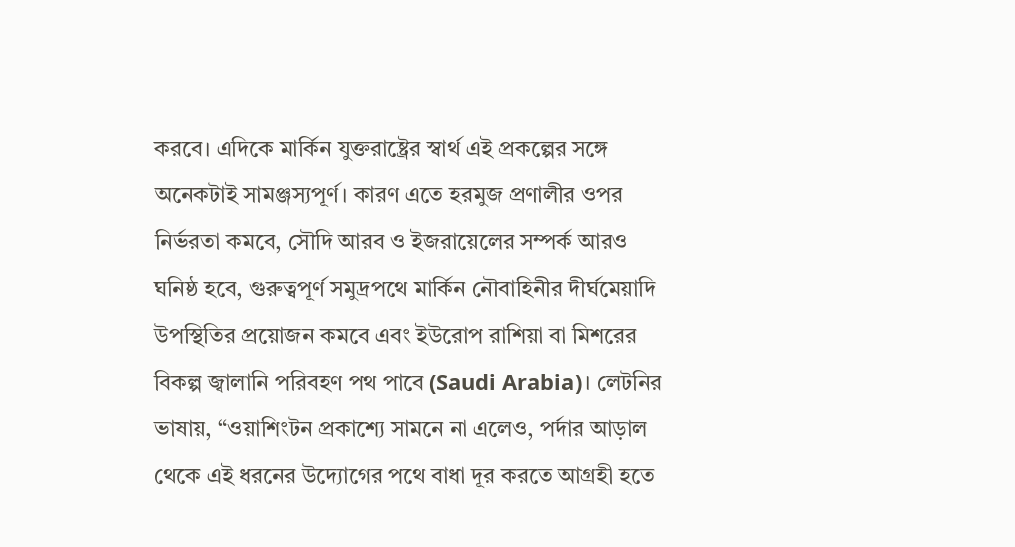করবে। এদিকে মার্কিন যুক্তরাষ্ট্রের স্বার্থ এই প্রকল্পের সঙ্গে অনেকটাই সামঞ্জস্যপূর্ণ। কারণ এতে হরমুজ প্রণালীর ওপর নির্ভরতা কমবে, সৌদি আরব ও ইজরায়েলের সম্পর্ক আরও ঘনিষ্ঠ হবে, গুরুত্বপূর্ণ সমুদ্রপথে মার্কিন নৌবাহিনীর দীর্ঘমেয়াদি উপস্থিতির প্রয়োজন কমবে এবং ইউরোপ রাশিয়া বা মিশরের বিকল্প জ্বালানি পরিবহণ পথ পাবে (Saudi Arabia)। লেটনির ভাষায়, “ওয়াশিংটন প্রকাশ্যে সামনে না এলেও, পর্দার আড়াল থেকে এই ধরনের উদ্যোগের পথে বাধা দূর করতে আগ্রহী হতে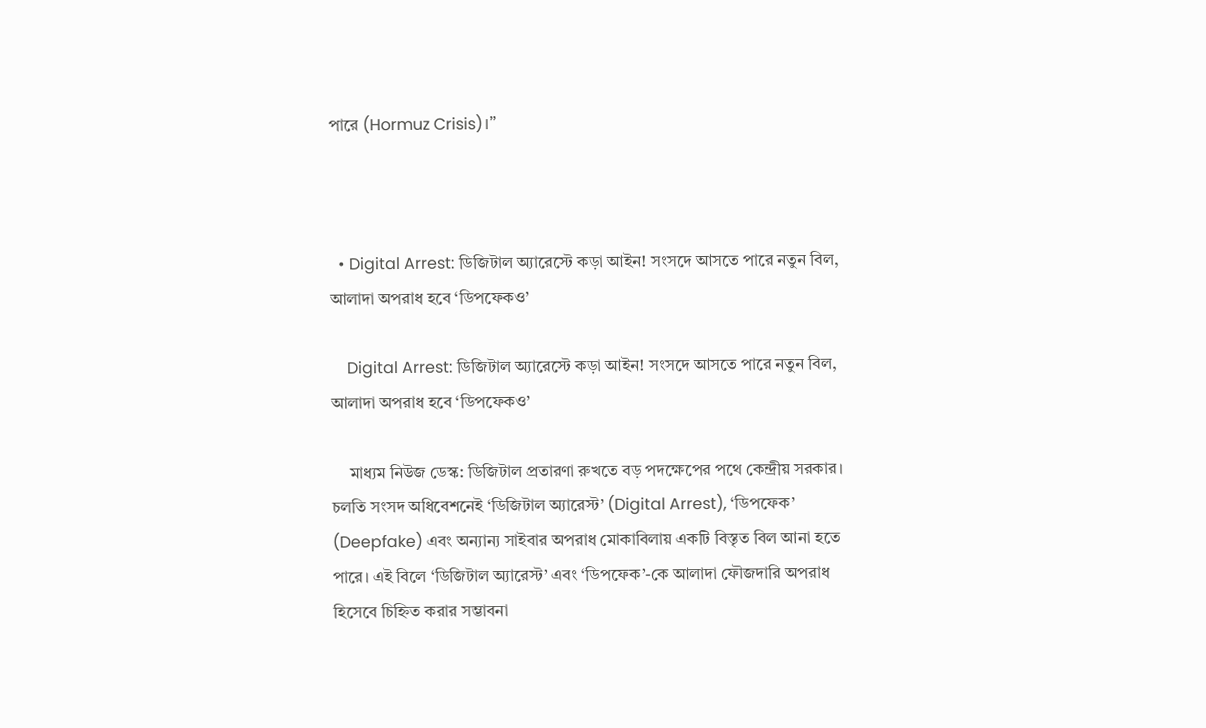পারে (Hormuz Crisis)।”



  • Digital Arrest: ডিজিটাল অ্যারেস্টে কড়া আইন! সংসদে আসতে পারে নতুন বিল, আলাদা অপরাধ হবে ‘ডিপফেকও’

    Digital Arrest: ডিজিটাল অ্যারেস্টে কড়া আইন! সংসদে আসতে পারে নতুন বিল, আলাদা অপরাধ হবে ‘ডিপফেকও’

    মাধ্যম নিউজ ডেস্ক: ডিজিটাল প্রতারণা রুখতে বড় পদক্ষেপের পথে কেন্দ্রীয় সরকার। চলতি সংসদ অধিবেশনেই ‘ডিজিটাল অ্যারেস্ট’ (Digital Arrest), ‘ডিপফেক’ (Deepfake) এবং অন্যান্য সাইবার অপরাধ মোকাবিলায় একটি বিস্তৃত বিল আনা হতে পারে। এই বিলে ‘ডিজিটাল অ্যারেস্ট’ এবং ‘ডিপফেক’-কে আলাদা ফৌজদারি অপরাধ হিসেবে চিহ্নিত করার সম্ভাবনা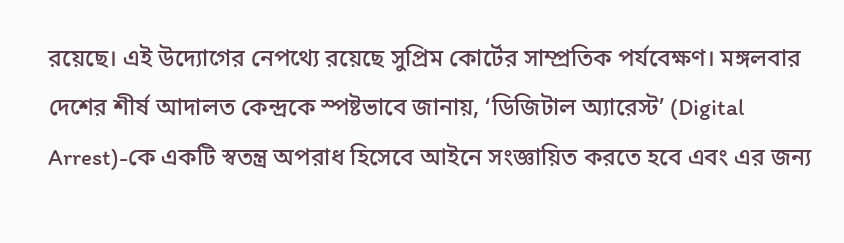রয়েছে। এই উদ্যোগের নেপথ্যে রয়েছে সুপ্রিম কোর্টের সাম্প্রতিক পর্যবেক্ষণ। মঙ্গলবার দেশের শীর্ষ আদালত কেন্দ্রকে স্পষ্টভাবে জানায়, ‘ডিজিটাল অ্যারেস্ট’ (Digital Arrest)-কে একটি স্বতন্ত্র অপরাধ হিসেবে আইনে সংজ্ঞায়িত করতে হবে এবং এর জন্য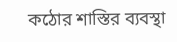কঠোর শাস্তির ব্যবস্থা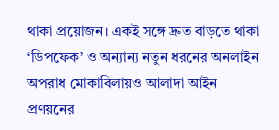থাকা প্রয়োজন। একই সঙ্গে দ্রুত বাড়তে থাকা ‘ডিপফেক’ ও অন্যান্য নতুন ধরনের অনলাইন অপরাধ মোকাবিলায়ও আলাদা আইন প্রণয়নের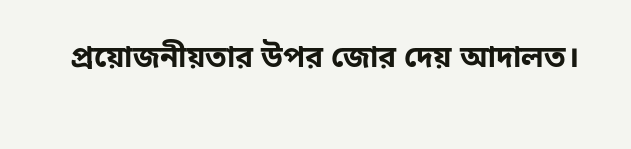প্রয়োজনীয়তার উপর জোর দেয় আদালত।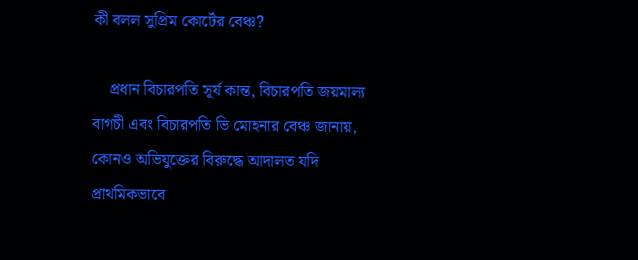কী বলল সুপ্রিম কোর্টের বেঞ্চ?

    প্রধান বিচারপতি সূর্য কান্ত, বিচারপতি জয়মাল্য বাগচী এবং বিচারপতি ভি মোহনার বেঞ্চ জানায়, কোনও অভিযুক্তের বিরুদ্ধে আদালত যদি প্রাথমিকভাবে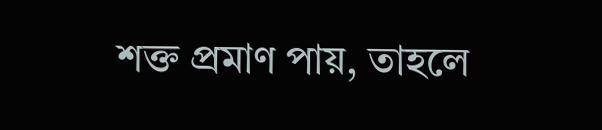শক্ত প্রমাণ পায়, তাহলে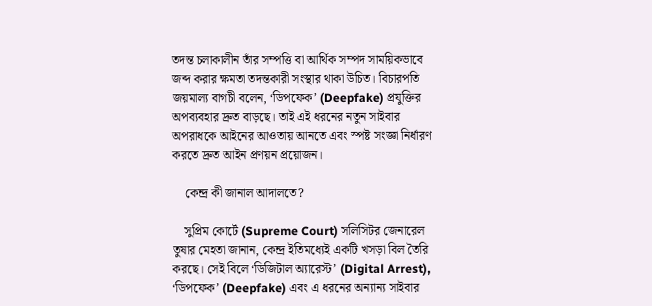তদন্ত চলাকালীন তাঁর সম্পত্তি বা আর্থিক সম্পদ সাময়িকভাবে জব্দ করার ক্ষমতা তদন্তকারী সংস্থার থাকা উচিত। বিচারপতি জয়মাল্য বাগচী বলেন, ‘ডিপফেক’ (Deepfake) প্রযুক্তির অপব্যবহার দ্রুত বাড়ছে। তাই এই ধরনের নতুন সাইবার অপরাধকে আইনের আওতায় আনতে এবং স্পষ্ট সংজ্ঞা নির্ধারণ করতে দ্রুত আইন প্রণয়ন প্রয়োজন।

    কেন্দ্র কী জানাল আদালতে?

    সুপ্রিম কোর্টে (Supreme Court) সলিসিটর জেনারেল তুষার মেহতা জানান, কেন্দ্র ইতিমধ্যেই একটি খসড়া বিল তৈরি করছে। সেই বিলে ‘ডিজিটাল অ্যারেস্ট’ (Digital Arrest), ‘ডিপফেক’ (Deepfake) এবং এ ধরনের অন্যান্য সাইবার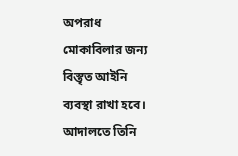অপরাধ মোকাবিলার জন্য বিস্তৃত আইনি ব্যবস্থা রাখা হবে। আদালতে তিনি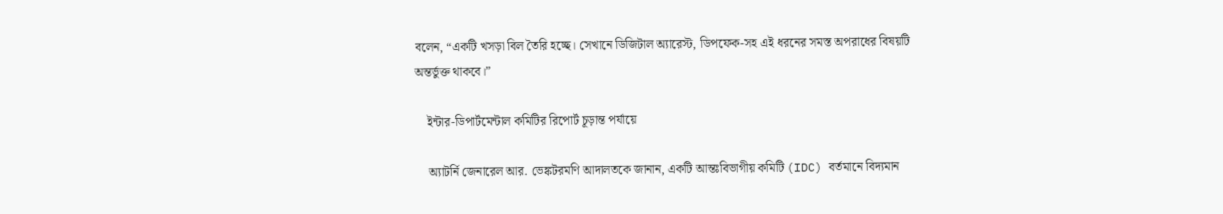বলেন, “একটি খসড়া বিল তৈরি হচ্ছে। সেখানে ডিজিটাল অ্যারেস্ট, ডিপফেক-সহ এই ধরনের সমস্ত অপরাধের বিষয়টি অন্তর্ভুক্ত থাকবে।”

    ইন্টার-ডিপার্টমেন্টাল কমিটির রিপোর্ট চূড়ান্ত পর্যায়ে

    অ্যাটর্নি জেনারেল আর. ভেঙ্কটরমণি আদালতকে জানান, একটি আন্তঃবিভাগীয় কমিটি (IDC) বর্তমানে বিদ্যমান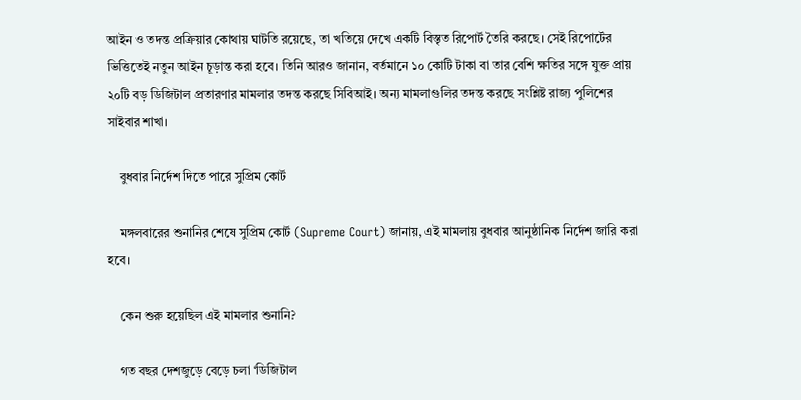আইন ও তদন্ত প্রক্রিয়ার কোথায় ঘাটতি রয়েছে, তা খতিয়ে দেখে একটি বিস্তৃত রিপোর্ট তৈরি করছে। সেই রিপোর্টের ভিত্তিতেই নতুন আইন চূড়ান্ত করা হবে। তিনি আরও জানান, বর্তমানে ১০ কোটি টাকা বা তার বেশি ক্ষতির সঙ্গে যুক্ত প্রায় ২০টি বড় ডিজিটাল প্রতারণার মামলার তদন্ত করছে সিবিআই। অন্য মামলাগুলির তদন্ত করছে সংশ্লিষ্ট রাজ্য পুলিশের সাইবার শাখা।

    বুধবার নির্দেশ দিতে পারে সুপ্রিম কোর্ট

    মঙ্গলবারের শুনানির শেষে সুপ্রিম কোর্ট (Supreme Court) জানায়, এই মামলায় বুধবার আনুষ্ঠানিক নির্দেশ জারি করা হবে।

    কেন শুরু হয়েছিল এই মামলার শুনানি?

    গত বছর দেশজুড়ে বেড়ে চলা ‘ডিজিটাল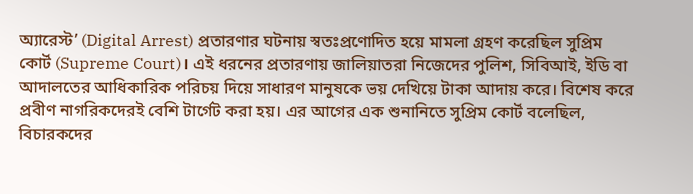অ্যারেস্ট’ (Digital Arrest) প্রতারণার ঘটনায় স্বতঃপ্রণোদিত হয়ে মামলা গ্রহণ করেছিল সুপ্রিম কোর্ট (Supreme Court)। এই ধরনের প্রতারণায় জালিয়াতরা নিজেদের পুলিশ, সিবিআই, ইডি বা আদালতের আধিকারিক পরিচয় দিয়ে সাধারণ মানুষকে ভয় দেখিয়ে টাকা আদায় করে। বিশেষ করে প্রবীণ নাগরিকদেরই বেশি টার্গেট করা হয়। এর আগের এক শুনানিতে সুপ্রিম কোর্ট বলেছিল, বিচারকদের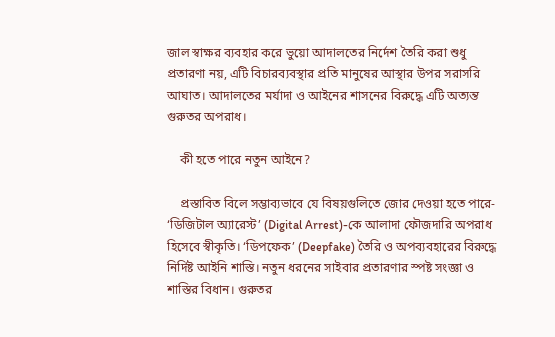জাল স্বাক্ষর ব্যবহার করে ভুয়ো আদালতের নির্দেশ তৈরি করা শুধু প্রতারণা নয়, এটি বিচারব্যবস্থার প্রতি মানুষের আস্থার উপর সরাসরি আঘাত। আদালতের মর্যাদা ও আইনের শাসনের বিরুদ্ধে এটি অত্যন্ত গুরুতর অপরাধ।

    কী হতে পারে নতুন আইনে?

    প্রস্তাবিত বিলে সম্ভাব্যভাবে যে বিষয়গুলিতে জোর দেওয়া হতে পারে- ‘ডিজিটাল অ্যারেস্ট’ (Digital Arrest)-কে আলাদা ফৌজদারি অপরাধ হিসেবে স্বীকৃতি। ‘ডিপফেক’ (Deepfake) তৈরি ও অপব্যবহারের বিরুদ্ধে নির্দিষ্ট আইনি শাস্তি। নতুন ধরনের সাইবার প্রতারণার স্পষ্ট সংজ্ঞা ও শাস্তির বিধান। গুরুতর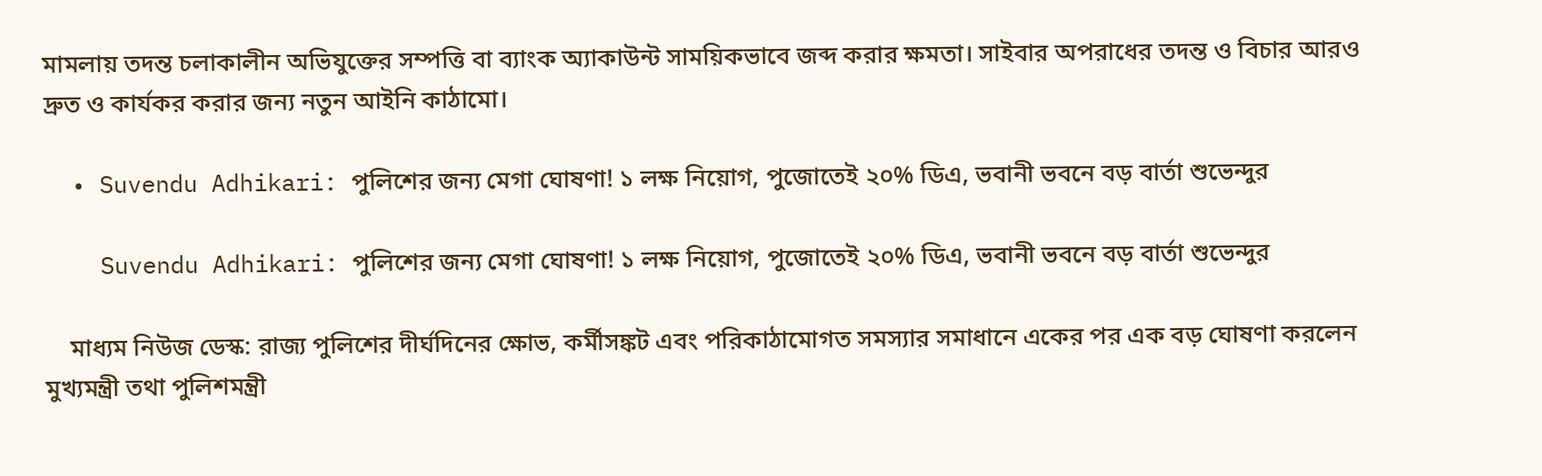মামলায় তদন্ত চলাকালীন অভিযুক্তের সম্পত্তি বা ব্যাংক অ্যাকাউন্ট সাময়িকভাবে জব্দ করার ক্ষমতা। সাইবার অপরাধের তদন্ত ও বিচার আরও দ্রুত ও কার্যকর করার জন্য নতুন আইনি কাঠামো।

  • Suvendu Adhikari: পুলিশের জন্য মেগা ঘোষণা! ১ লক্ষ নিয়োগ, পুজোতেই ২০% ডিএ, ভবানী ভবনে বড় বার্তা শুভেন্দুর

    Suvendu Adhikari: পুলিশের জন্য মেগা ঘোষণা! ১ লক্ষ নিয়োগ, পুজোতেই ২০% ডিএ, ভবানী ভবনে বড় বার্তা শুভেন্দুর

    মাধ্যম নিউজ ডেস্ক: রাজ্য পুলিশের দীর্ঘদিনের ক্ষোভ, কর্মীসঙ্কট এবং পরিকাঠামোগত সমস্যার সমাধানে একের পর এক বড় ঘোষণা করলেন মুখ্যমন্ত্রী তথা পুলিশমন্ত্রী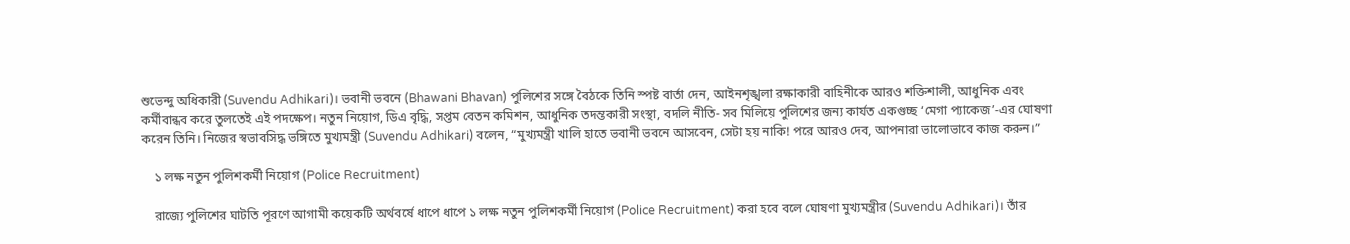শুভেন্দু অধিকারী (Suvendu Adhikari)। ভবানী ভবনে (Bhawani Bhavan) পুলিশের সঙ্গে বৈঠকে তিনি স্পষ্ট বার্তা দেন, আইনশৃঙ্খলা রক্ষাকারী বাহিনীকে আরও শক্তিশালী, আধুনিক এবং কর্মীবান্ধব করে তুলতেই এই পদক্ষেপ। নতুন নিয়োগ, ডিএ বৃদ্ধি, সপ্তম বেতন কমিশন, আধুনিক তদন্তকারী সংস্থা, বদলি নীতি- সব মিলিয়ে পুলিশের জন্য কার্যত একগুচ্ছ ‘মেগা প্যাকেজ’-এর ঘোষণা করেন তিনি। নিজের স্বভাবসিদ্ধ ভঙ্গিতে মুখ্যমন্ত্রী (Suvendu Adhikari) বলেন, “মুখ্যমন্ত্রী খালি হাতে ভবানী ভবনে আসবেন, সেটা হয় নাকি! পরে আরও দেব, আপনারা ভালোভাবে কাজ করুন।”

    ১ লক্ষ নতুন পুলিশকর্মী নিয়োগ (Police Recruitment)

    রাজ্যে পুলিশের ঘাটতি পূরণে আগামী কয়েকটি অর্থবর্ষে ধাপে ধাপে ১ লক্ষ নতুন পুলিশকর্মী নিয়োগ (Police Recruitment) করা হবে বলে ঘোষণা মুখ্যমন্ত্রীর (Suvendu Adhikari)। তাঁর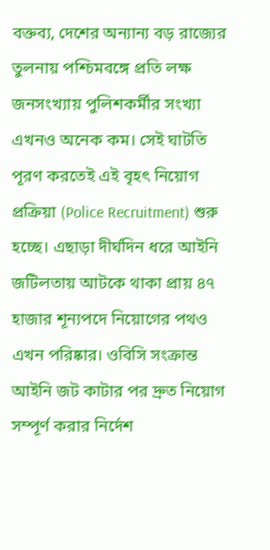বক্তব্য, দেশের অন্যান্য বড় রাজ্যের তুলনায় পশ্চিমবঙ্গে প্রতি লক্ষ জনসংখ্যায় পুলিশকর্মীর সংখ্যা এখনও অনেক কম। সেই ঘাটতি পূরণ করতেই এই বৃহৎ নিয়োগ প্রক্রিয়া (Police Recruitment) শুরু হচ্ছে। এছাড়া দীর্ঘদিন ধরে আইনি জটিলতায় আটকে থাকা প্রায় ৪৭ হাজার শূন্যপদে নিয়োগের পথও এখন পরিষ্কার। ওবিসি সংক্রান্ত আইনি জট কাটার পর দ্রুত নিয়োগ সম্পূর্ণ করার নির্দেশ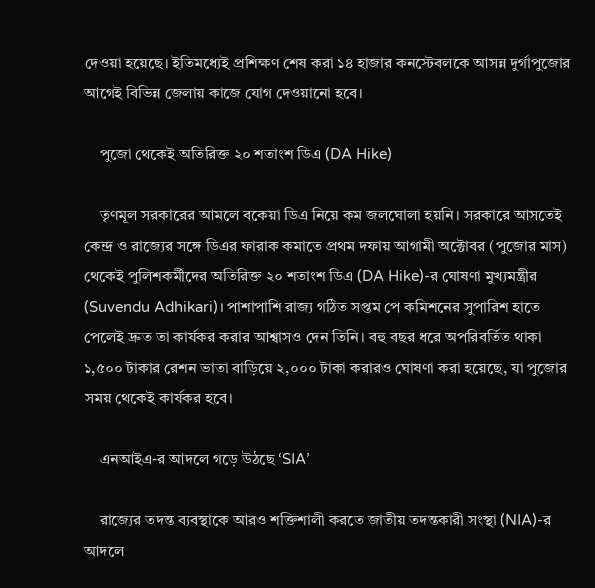দেওয়া হয়েছে। ইতিমধ্যেই প্রশিক্ষণ শেষ করা ১৪ হাজার কনস্টেবলকে আসন্ন দুর্গাপুজোর আগেই বিভিন্ন জেলায় কাজে যোগ দেওয়ানো হবে।

    পুজো থেকেই অতিরিক্ত ২০ শতাংশ ডিএ (DA Hike)

    তৃণমূল সরকারের আমলে বকেয়া ডিএ নিয়ে কম জলঘোলা হয়নি। সরকারে আসতেই কেন্দ্র ও রাজ্যের সঙ্গে ডিএর ফারাক কমাতে প্রথম দফায় আগামী অক্টোবর (পুজোর মাস) থেকেই পুলিশকর্মীদের অতিরিক্ত ২০ শতাংশ ডিএ (DA Hike)-র ঘোষণা মুখ্যমন্ত্রীর (Suvendu Adhikari)। পাশাপাশি রাজ্য গঠিত সপ্তম পে কমিশনের সুপারিশ হাতে পেলেই দ্রুত তা কার্যকর করার আশ্বাসও দেন তিনি। বহু বছর ধরে অপরিবর্তিত থাকা ১,৫০০ টাকার রেশন ভাতা বাড়িয়ে ২,০০০ টাকা করারও ঘোষণা করা হয়েছে, যা পুজোর সময় থেকেই কার্যকর হবে।

    এনআইএ-র আদলে গড়ে উঠছে ‘SIA’

    রাজ্যের তদন্ত ব্যবস্থাকে আরও শক্তিশালী করতে জাতীয় তদন্তকারী সংস্থা (NIA)-র আদলে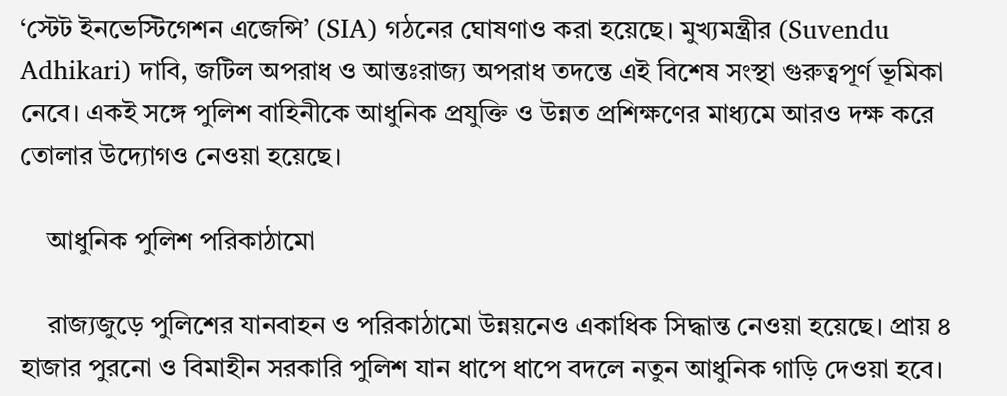‘স্টেট ইনভেস্টিগেশন এজেন্সি’ (SIA) গঠনের ঘোষণাও করা হয়েছে। মুখ্যমন্ত্রীর (Suvendu Adhikari) দাবি, জটিল অপরাধ ও আন্তঃরাজ্য অপরাধ তদন্তে এই বিশেষ সংস্থা গুরুত্বপূর্ণ ভূমিকা নেবে। একই সঙ্গে পুলিশ বাহিনীকে আধুনিক প্রযুক্তি ও উন্নত প্রশিক্ষণের মাধ্যমে আরও দক্ষ করে তোলার উদ্যোগও নেওয়া হয়েছে।

    আধুনিক পুলিশ পরিকাঠামো

    রাজ্যজুড়ে পুলিশের যানবাহন ও পরিকাঠামো উন্নয়নেও একাধিক সিদ্ধান্ত নেওয়া হয়েছে। প্রায় ৪ হাজার পুরনো ও বিমাহীন সরকারি পুলিশ যান ধাপে ধাপে বদলে নতুন আধুনিক গাড়ি দেওয়া হবে।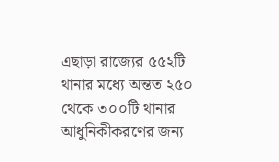এছাড়া রাজ্যের ৫৫২টি থানার মধ্যে অন্তত ২৫০ থেকে ৩০০টি থানার আধুনিকীকরণের জন্য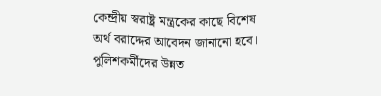কেন্দ্রীয় স্বরাষ্ট্র মন্ত্রকের কাছে বিশেষ অর্থ বরাদ্দের আবেদন জানানো হবে। পুলিশকর্মীদের উন্নত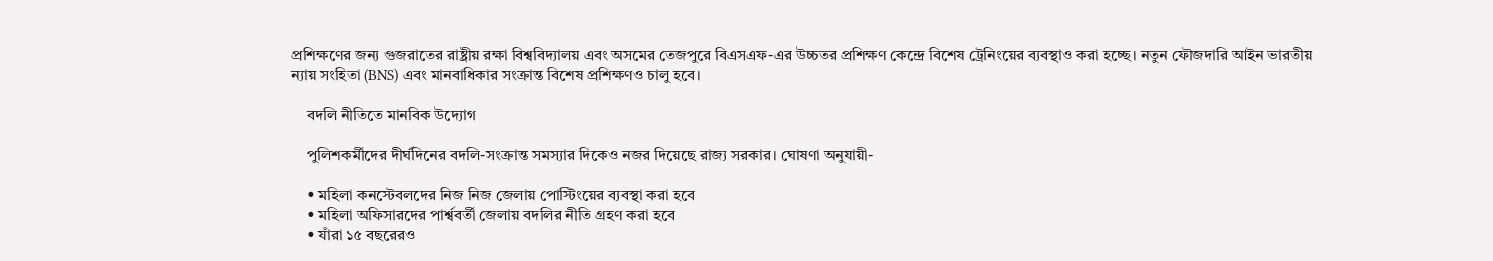প্রশিক্ষণের জন্য গুজরাতের রাষ্ট্রীয় রক্ষা বিশ্ববিদ্যালয় এবং অসমের তেজপুরে বিএসএফ-এর উচ্চতর প্রশিক্ষণ কেন্দ্রে বিশেষ ট্রেনিংয়ের ব্যবস্থাও করা হচ্ছে। নতুন ফৌজদারি আইন ভারতীয় ন্যায় সংহিতা (BNS) এবং মানবাধিকার সংক্রান্ত বিশেষ প্রশিক্ষণও চালু হবে।

    বদলি নীতিতে মানবিক উদ্যোগ

    পুলিশকর্মীদের দীর্ঘদিনের বদলি-সংক্রান্ত সমস্যার দিকেও নজর দিয়েছে রাজ্য সরকার। ঘোষণা অনুযায়ী-

    • মহিলা কনস্টেবলদের নিজ নিজ জেলায় পোস্টিংয়ের ব্যবস্থা করা হবে
    • মহিলা অফিসারদের পার্শ্ববর্তী জেলায় বদলির নীতি গ্রহণ করা হবে
    • যাঁরা ১৫ বছরেরও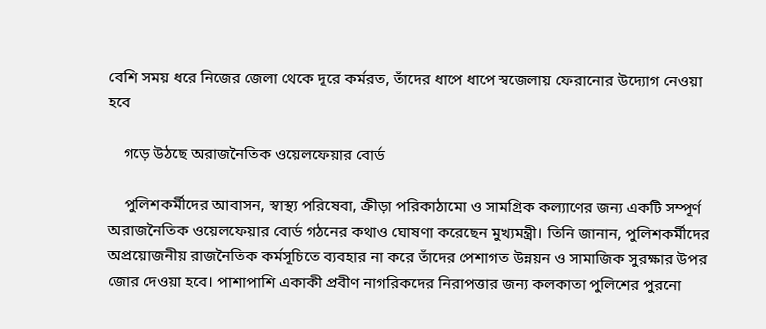বেশি সময় ধরে নিজের জেলা থেকে দূরে কর্মরত, তাঁদের ধাপে ধাপে স্বজেলায় ফেরানোর উদ্যোগ নেওয়া হবে

    গড়ে উঠছে অরাজনৈতিক ওয়েলফেয়ার বোর্ড

    পুলিশকর্মীদের আবাসন, স্বাস্থ্য পরিষেবা, ক্রীড়া পরিকাঠামো ও সামগ্রিক কল্যাণের জন্য একটি সম্পূর্ণ অরাজনৈতিক ওয়েলফেয়ার বোর্ড গঠনের কথাও ঘোষণা করেছেন মুখ্যমন্ত্রী। তিনি জানান, পুলিশকর্মীদের অপ্রয়োজনীয় রাজনৈতিক কর্মসূচিতে ব্যবহার না করে তাঁদের পেশাগত উন্নয়ন ও সামাজিক সুরক্ষার উপর জোর দেওয়া হবে। পাশাপাশি একাকী প্রবীণ নাগরিকদের নিরাপত্তার জন্য কলকাতা পুলিশের পুরনো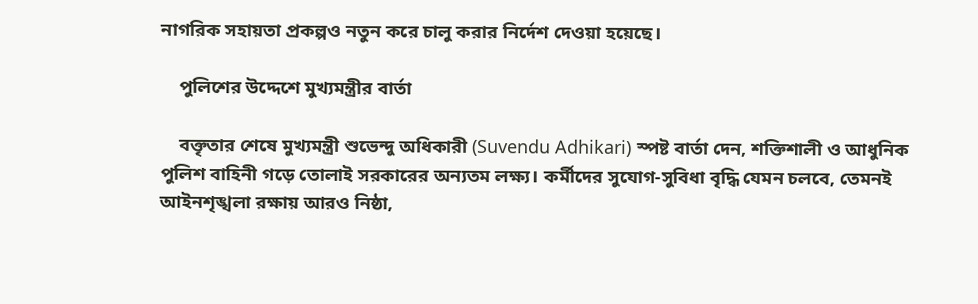নাগরিক সহায়তা প্রকল্পও নতুন করে চালু করার নির্দেশ দেওয়া হয়েছে।

    পুলিশের উদ্দেশে মুখ্যমন্ত্রীর বার্তা

    বক্তৃতার শেষে মুখ্যমন্ত্রী শুভেন্দু অধিকারী (Suvendu Adhikari) স্পষ্ট বার্তা দেন, শক্তিশালী ও আধুনিক পুলিশ বাহিনী গড়ে তোলাই সরকারের অন্যতম লক্ষ্য। কর্মীদের সুযোগ-সুবিধা বৃদ্ধি যেমন চলবে, তেমনই আইনশৃঙ্খলা রক্ষায় আরও নিষ্ঠা,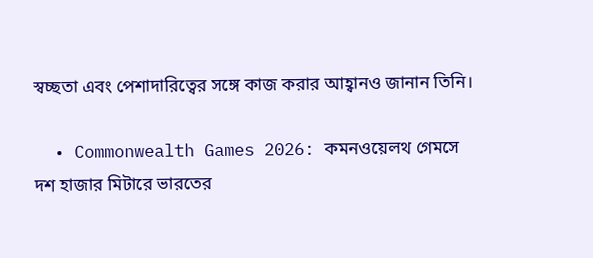স্বচ্ছতা এবং পেশাদারিত্বের সঙ্গে কাজ করার আহ্বানও জানান তিনি।

  • Commonwealth Games 2026: কমনওয়েলথ গেমসে দশ হাজার মিটারে ভারতের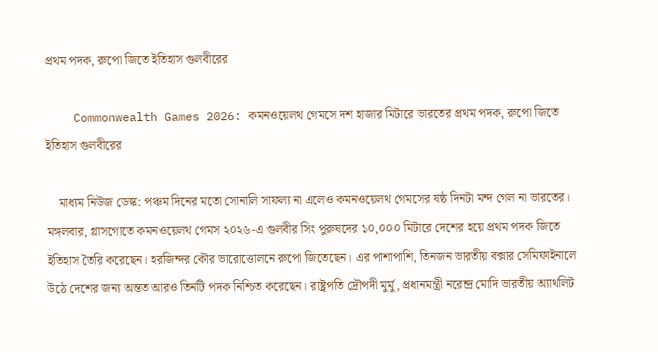প্রথম পদক, রুপো জিতে ইতিহাস গুলবীরের

    Commonwealth Games 2026: কমনওয়েলথ গেমসে দশ হাজার মিটারে ভারতের প্রথম পদক, রুপো জিতে ইতিহাস গুলবীরের

    মাধ্যম নিউজ ডেস্ক: পঞ্চম দিনের মতো সোনালি সাফল্য না এলেও কমনওয়েলথ গেমসের ষষ্ঠ দিনটা মন্দ গেল না ভারতের। মঙ্গলবার, গ্লাসগোতে কমনওয়েলথ গেমস ২০২৬-এ গুলবীর সিং পুরুষদের ১০,০০০ মিটারে দেশের হয়ে প্রথম পদক জিতে ইতিহাস তৈরি করেছেন। হরজিন্দর কৌর ভারোত্তোলনে রুপো জিতেছেন। এর পাশাপাশি, তিনজন ভারতীয় বক্সার সেমিফাইনালে উঠে দেশের জন্য অন্তত আরও তিনটি পদক নিশ্চিত করেছেন। রাষ্ট্রপতি দ্রৌপদী মুর্মু, প্রধানমন্ত্রী নরেন্দ্র মোদি ভারতীয় অ্যাথলিট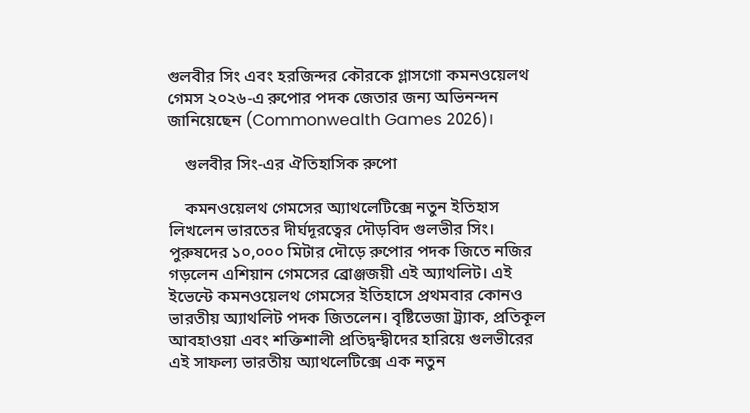গুলবীর সিং এবং হরজিন্দর কৌরকে গ্লাসগো কমনওয়েলথ গেমস ২০২৬-এ রুপোর পদক জেতার জন্য অভিনন্দন জানিয়েছেন (Commonwealth Games 2026)।

    গুলবীর সিং-এর ঐতিহাসিক রুপো

    কমনওয়েলথ গেমসের অ্যাথলেটিক্সে নতুন ইতিহাস লিখলেন ভারতের দীর্ঘদূরত্বের দৌড়বিদ গুলভীর সিং। পুরুষদের ১০,০০০ মিটার দৌড়ে রুপোর পদক জিতে নজির গড়লেন এশিয়ান গেমসের ব্রোঞ্জজয়ী এই অ্যাথলিট। এই ইভেন্টে কমনওয়েলথ গেমসের ইতিহাসে প্রথমবার কোনও ভারতীয় অ্যাথলিট পদক জিতলেন। বৃষ্টিভেজা ট্র্যাক, প্রতিকূল আবহাওয়া এবং শক্তিশালী প্রতিদ্বন্দ্বীদের হারিয়ে গুলভীরের এই সাফল্য ভারতীয় অ্যাথলেটিক্সে এক নতুন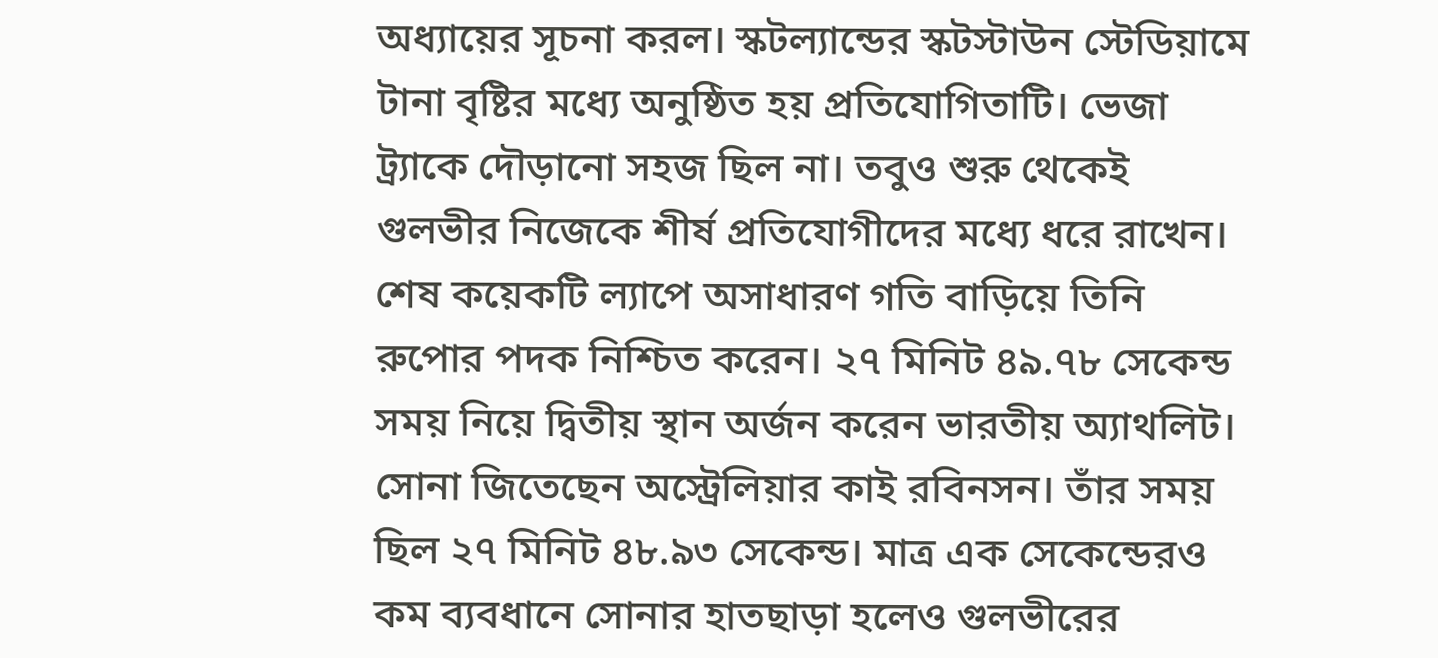অধ্যায়ের সূচনা করল। স্কটল্যান্ডের স্কটস্টাউন স্টেডিয়ামে টানা বৃষ্টির মধ্যে অনুষ্ঠিত হয় প্রতিযোগিতাটি। ভেজা ট্র্যাকে দৌড়ানো সহজ ছিল না। তবুও শুরু থেকেই গুলভীর নিজেকে শীর্ষ প্রতিযোগীদের মধ্যে ধরে রাখেন। শেষ কয়েকটি ল্যাপে অসাধারণ গতি বাড়িয়ে তিনি রুপোর পদক নিশ্চিত করেন। ২৭ মিনিট ৪৯.৭৮ সেকেন্ড সময় নিয়ে দ্বিতীয় স্থান অর্জন করেন ভারতীয় অ্যাথলিট। সোনা জিতেছেন অস্ট্রেলিয়ার কাই রবিনসন। তাঁর সময় ছিল ২৭ মিনিট ৪৮.৯৩ সেকেন্ড। মাত্র এক সেকেন্ডেরও কম ব্যবধানে সোনার হাতছাড়া হলেও গুলভীরের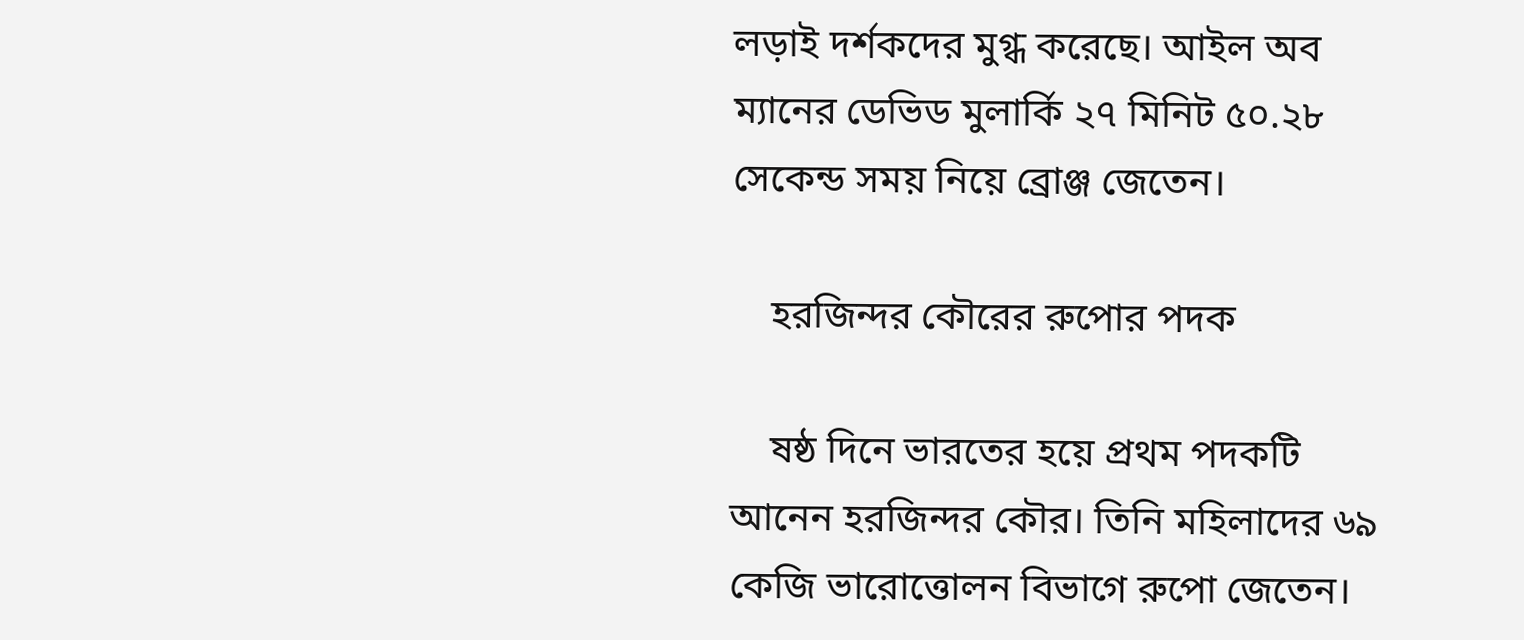লড়াই দর্শকদের মুগ্ধ করেছে। আইল অব ম্যানের ডেভিড মুলার্কি ২৭ মিনিট ৫০.২৮ সেকেন্ড সময় নিয়ে ব্রোঞ্জ জেতেন।

    হরজিন্দর কৌরের রুপোর পদক

    ষষ্ঠ দিনে ভারতের হয়ে প্রথম পদকটি আনেন হরজিন্দর কৌর। তিনি মহিলাদের ৬৯ কেজি ভারোত্তোলন বিভাগে রুপো জেতেন।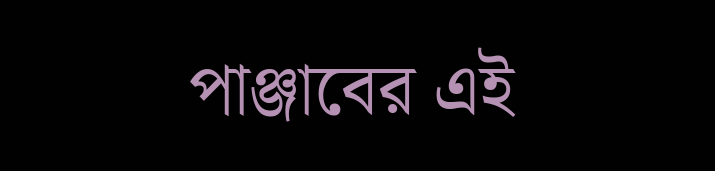পাঞ্জাবের এই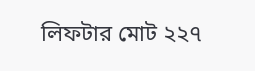লিফটার মোট ২২৭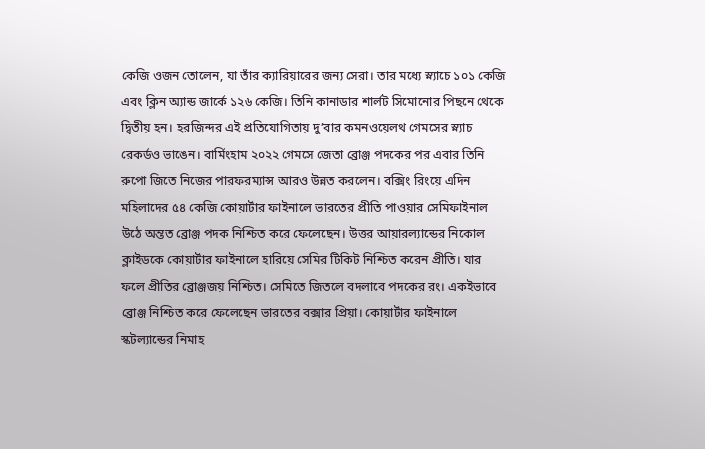কেজি ওজন তোলেন, যা তাঁর ক্যারিয়ারের জন্য সেরা। তার মধ্যে স্ন্যাচে ১০১ কেজি এবং ক্লিন অ্যান্ড জার্কে ১২৬ কেজি। তিনি কানাডার শার্লট সিমোনোর পিছনে থেকে দ্বিতীয় হন। হরজিন্দর এই প্রতিযোগিতায় দু’বার কমনওয়েলথ গেমসের স্ন্যাচ রেকর্ডও ভাঙেন। বার্মিংহাম ২০২২ গেমসে জেতা ব্রোঞ্জ পদকের পর এবার তিনি রুপো জিতে নিজের পারফরম্যান্স আরও উন্নত করলেন। বক্সিং রিংয়ে এদিন মহিলাদের ৫৪ কেজি কোয়ার্টার ফাইনালে ভারতের প্রীতি পাওয়ার সেমিফাইনাল উঠে অন্তত ব্রোঞ্জ পদক নিশ্চিত করে ফেলেছেন। উত্তর আয়ারল্যান্ডের নিকোল ক্লাইডকে কোয়ার্টার ফাইনালে হারিয়ে সেমির টিকিট নিশ্চিত করেন প্রীতি। যার ফলে প্রীতির ব্রোঞ্জজয় নিশ্চিত। সেমিতে জিতলে বদলাবে পদকের রং। একইভাবে ব্রোঞ্জ নিশ্চিত করে ফেলেছেন ভারতের বক্সার প্রিয়া। কোয়ার্টার ফাইনালে স্কটল্যান্ডের নিমাহ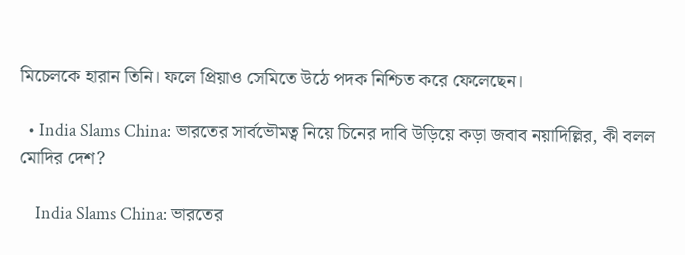মিচেলকে হারান তিনি। ফলে প্রিয়াও সেমিতে উঠে পদক নিশ্চিত করে ফেলেছেন।

  • India Slams China: ভারতের সার্বভৌমত্ব নিয়ে চিনের দাবি উড়িয়ে কড়া জবাব নয়াদিল্লির, কী বলল মোদির দেশ?

    India Slams China: ভারতের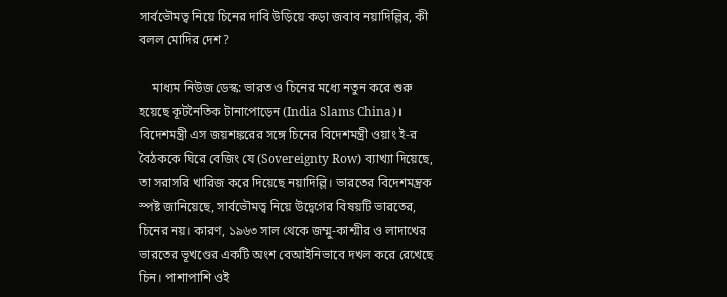সার্বভৌমত্ব নিয়ে চিনের দাবি উড়িয়ে কড়া জবাব নয়াদিল্লির, কী বলল মোদির দেশ?

    মাধ্যম নিউজ ডেস্ক: ভারত ও চিনের মধ্যে নতুন করে শুরু হয়েছে কূটনৈতিক টানাপোড়েন (India Slams China)। বিদেশমন্ত্রী এস জয়শঙ্করের সঙ্গে চিনের বিদেশমন্ত্রী ওয়াং ই-র বৈঠককে ঘিরে বেজিং যে (Sovereignty Row) ব্যাখ্যা দিয়েছে, তা সরাসরি খারিজ করে দিয়েছে নয়াদিল্লি। ভারতের বিদেশমন্ত্রক স্পষ্ট জানিয়েছে, সার্বভৌমত্ব নিয়ে উদ্বেগের বিষয়টি ভারতের, চিনের নয়। কারণ, ১৯৬৩ সাল থেকে জম্মু-কাশ্মীর ও লাদাখের ভারতের ভূখণ্ডের একটি অংশ বেআইনিভাবে দখল করে রেখেছে চিন। পাশাপাশি ওই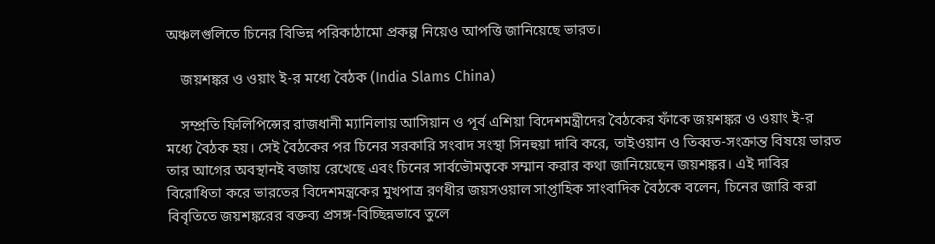অঞ্চলগুলিতে চিনের বিভিন্ন পরিকাঠামো প্রকল্প নিয়েও আপত্তি জানিয়েছে ভারত।

    জয়শঙ্কর ও ওয়াং ই-র মধ্যে বৈঠক (India Slams China)

    সম্প্রতি ফিলিপিন্সের রাজধানী ম্যানিলায় আসিয়ান ও পূর্ব এশিয়া বিদেশমন্ত্রীদের বৈঠকের ফাঁকে জয়শঙ্কর ও ওয়াং ই-র মধ্যে বৈঠক হয়। সেই বৈঠকের পর চিনের সরকারি সংবাদ সংস্থা সিনহুয়া দাবি করে, তাইওয়ান ও তিব্বত-সংক্রান্ত বিষয়ে ভারত তার আগের অবস্থানই বজায় রেখেছে এবং চিনের সার্বভৌমত্বকে সম্মান করার কথা জানিয়েছেন জয়শঙ্কর। এই দাবির বিরোধিতা করে ভারতের বিদেশমন্ত্রকের মুখপাত্র রণধীর জয়সওয়াল সাপ্তাহিক সাংবাদিক বৈঠকে বলেন, চিনের জারি করা বিবৃতিতে জয়শঙ্করের বক্তব্য প্রসঙ্গ-বিচ্ছিন্নভাবে তুলে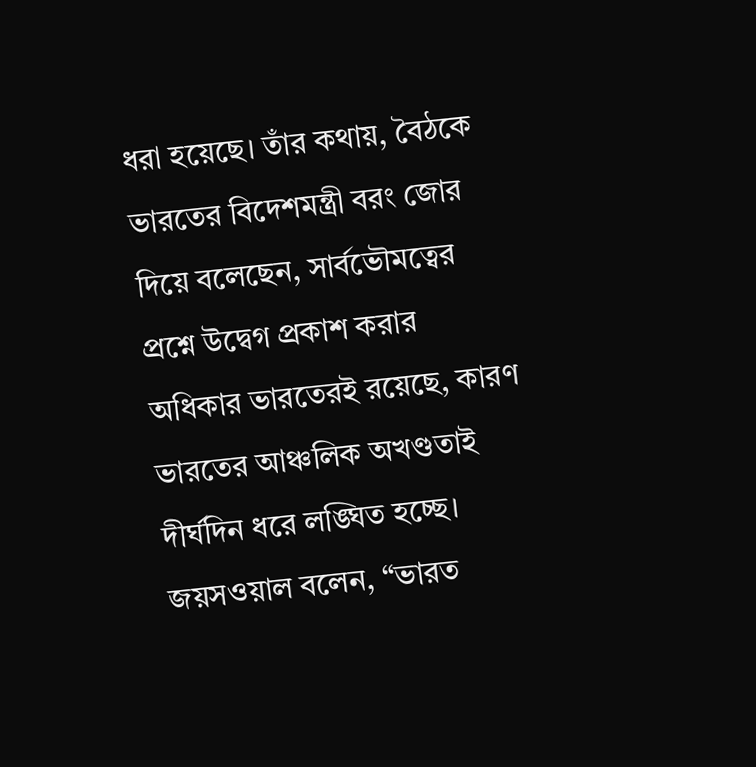ধরা হয়েছে। তাঁর কথায়, বৈঠকে ভারতের বিদেশমন্ত্রী বরং জোর দিয়ে বলেছেন, সার্বভৌমত্বের প্রশ্নে উদ্বেগ প্রকাশ করার অধিকার ভারতেরই রয়েছে, কারণ ভারতের আঞ্চলিক অখণ্ডতাই দীর্ঘদিন ধরে লঙ্ঘিত হচ্ছে। জয়সওয়াল বলেন, “ভারত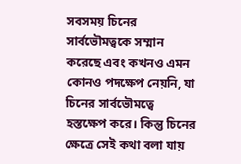সবসময় চিনের সার্বভৌমত্বকে সম্মান করেছে এবং কখনও এমন কোনও পদক্ষেপ নেয়নি, যা চিনের সার্বভৌমত্বে হস্তক্ষেপ করে। কিন্তু চিনের ক্ষেত্রে সেই কথা বলা যায়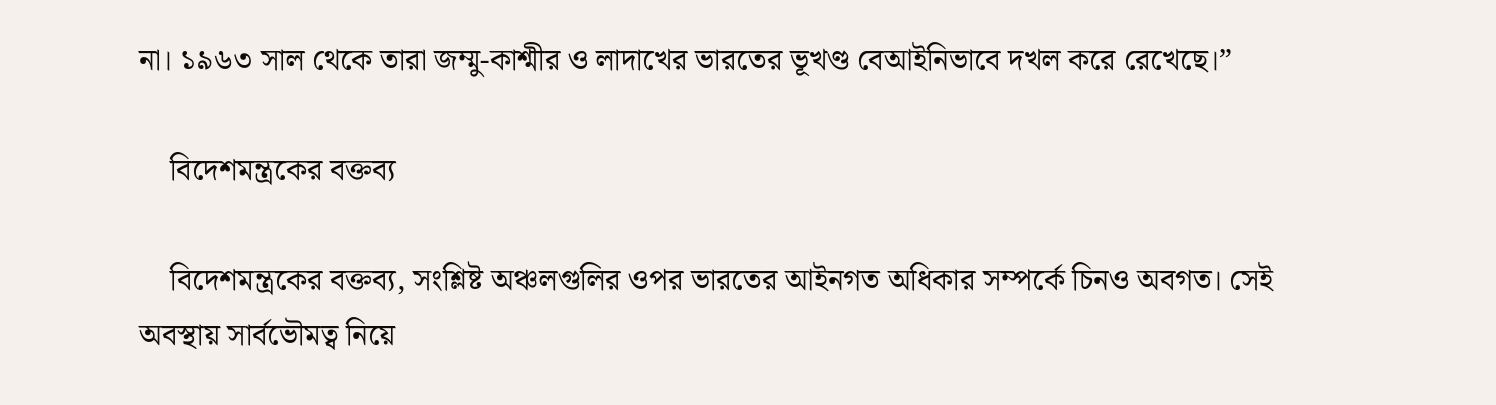না। ১৯৬৩ সাল থেকে তারা জম্মু-কাশ্মীর ও লাদাখের ভারতের ভূখণ্ড বেআইনিভাবে দখল করে রেখেছে।”

    বিদেশমন্ত্রকের বক্তব্য

    বিদেশমন্ত্রকের বক্তব্য, সংশ্লিষ্ট অঞ্চলগুলির ওপর ভারতের আইনগত অধিকার সম্পর্কে চিনও অবগত। সেই অবস্থায় সার্বভৌমত্ব নিয়ে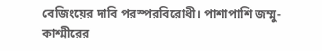বেজিংয়ের দাবি পরস্পরবিরোধী। পাশাপাশি জম্মু-কাশ্মীরের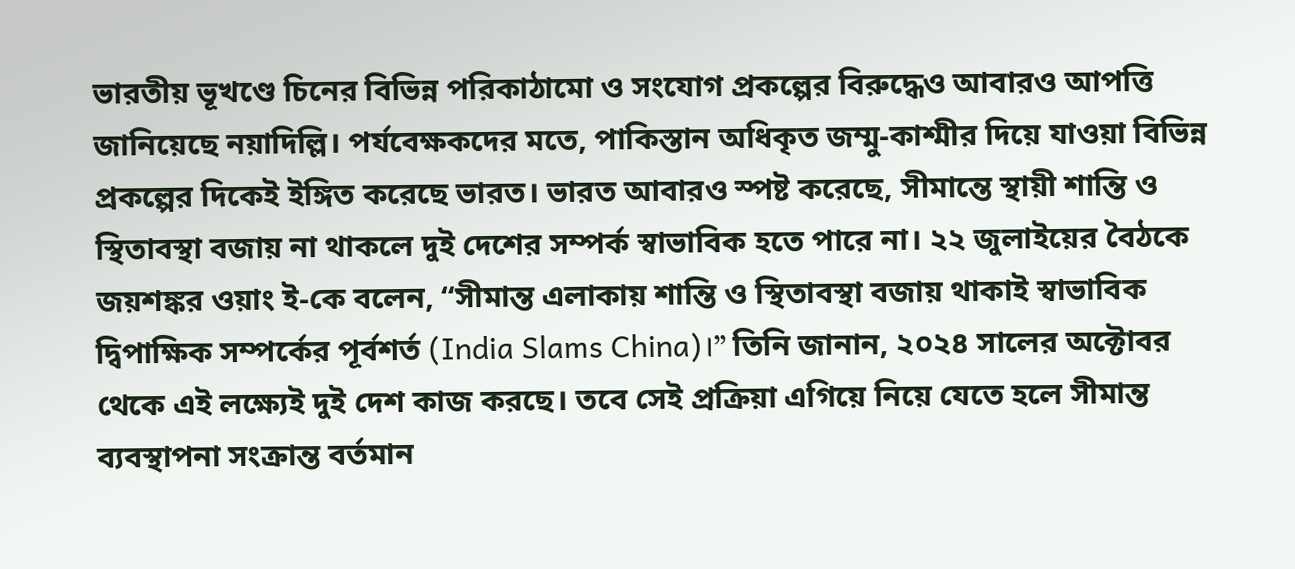ভারতীয় ভূখণ্ডে চিনের বিভিন্ন পরিকাঠামো ও সংযোগ প্রকল্পের বিরুদ্ধেও আবারও আপত্তি জানিয়েছে নয়াদিল্লি। পর্যবেক্ষকদের মতে, পাকিস্তান অধিকৃত জম্মু-কাশ্মীর দিয়ে যাওয়া বিভিন্ন প্রকল্পের দিকেই ইঙ্গিত করেছে ভারত। ভারত আবারও স্পষ্ট করেছে, সীমান্তে স্থায়ী শান্তি ও স্থিতাবস্থা বজায় না থাকলে দুই দেশের সম্পর্ক স্বাভাবিক হতে পারে না। ২২ জুলাইয়ের বৈঠকে জয়শঙ্কর ওয়াং ই-কে বলেন, “সীমান্ত এলাকায় শান্তি ও স্থিতাবস্থা বজায় থাকাই স্বাভাবিক দ্বিপাক্ষিক সম্পর্কের পূর্বশর্ত (India Slams China)।” তিনি জানান, ২০২৪ সালের অক্টোবর থেকে এই লক্ষ্যেই দুই দেশ কাজ করছে। তবে সেই প্রক্রিয়া এগিয়ে নিয়ে যেতে হলে সীমান্ত ব্যবস্থাপনা সংক্রান্ত বর্তমান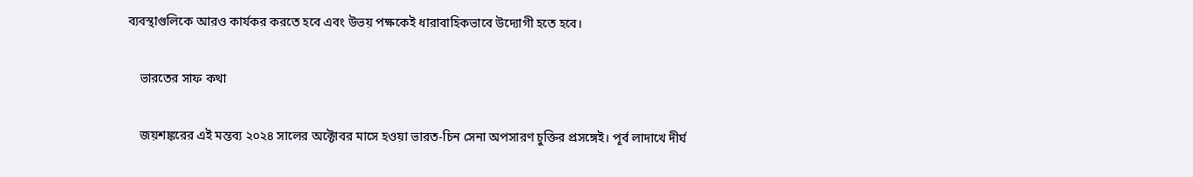ব্যবস্থাগুলিকে আরও কার্যকর করতে হবে এবং উভয় পক্ষকেই ধারাবাহিকভাবে উদ্যোগী হতে হবে।

    ভারতের সাফ কথা

    জয়শঙ্করের এই মন্তব্য ২০২৪ সালের অক্টোবর মাসে হওয়া ভারত-চিন সেনা অপসারণ চুক্তির প্রসঙ্গেই। পূর্ব লাদাখে দীর্ঘ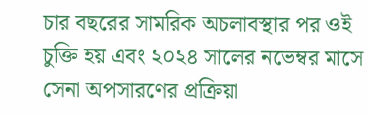চার বছরের সামরিক অচলাবস্থার পর ওই চুক্তি হয় এবং ২০২৪ সালের নভেম্বর মাসে সেনা অপসারণের প্রক্রিয়া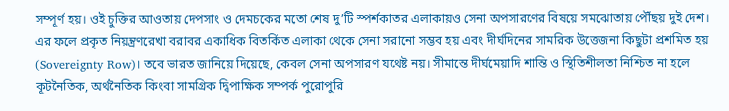সম্পূর্ণ হয়। ওই চুক্তির আওতায় দেপসাং ও দেমচকের মতো শেষ দু’টি স্পর্শকাতর এলাকায়ও সেনা অপসারণের বিষয়ে সমঝোতায় পৌঁছয় দুই দেশ। এর ফলে প্রকৃত নিয়ন্ত্রণরেখা বরাবর একাধিক বিতর্কিত এলাকা থেকে সেনা সরানো সম্ভব হয় এবং দীর্ঘদিনের সামরিক উত্তেজনা কিছুটা প্রশমিত হয় (Sovereignty Row)। তবে ভারত জানিয়ে দিয়েছে, কেবল সেনা অপসারণ যথেষ্ট নয়। সীমান্তে দীর্ঘমেয়াদি শান্তি ও স্থিতিশীলতা নিশ্চিত না হলে কূটনৈতিক, অর্থনৈতিক কিংবা সামগ্রিক দ্বিপাক্ষিক সম্পর্ক পুরোপুরি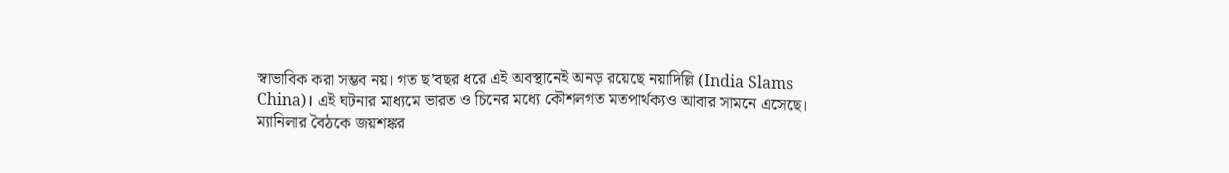স্বাভাবিক করা সম্ভব নয়। গত ছ’বছর ধরে এই অবস্থানেই অনড় রয়েছে নয়াদিল্লি (India Slams China)। এই ঘটনার মাধ্যমে ভারত ও চিনের মধ্যে কৌশলগত মতপার্থক্যও আবার সামনে এসেছে। ম্যানিলার বৈঠকে জয়শঙ্কর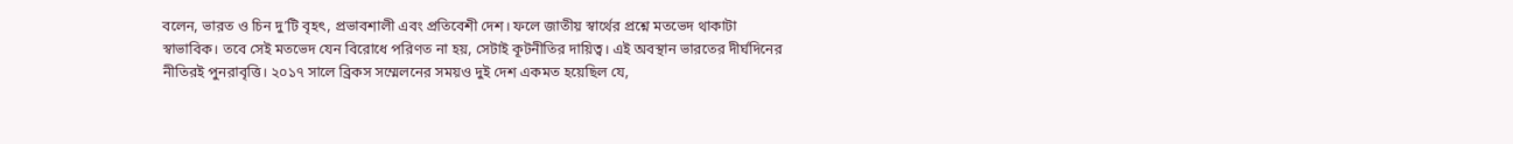বলেন, ভারত ও চিন দু’টি বৃহৎ, প্রভাবশালী এবং প্রতিবেশী দেশ। ফলে জাতীয় স্বার্থের প্রশ্নে মতভেদ থাকাটা স্বাভাবিক। তবে সেই মতভেদ যেন বিরোধে পরিণত না হয়, সেটাই কূটনীতির দায়িত্ব। এই অবস্থান ভারতের দীর্ঘদিনের নীতিরই পুনরাবৃত্তি। ২০১৭ সালে ব্রিকস সম্মেলনের সময়ও দুই দেশ একমত হয়েছিল যে,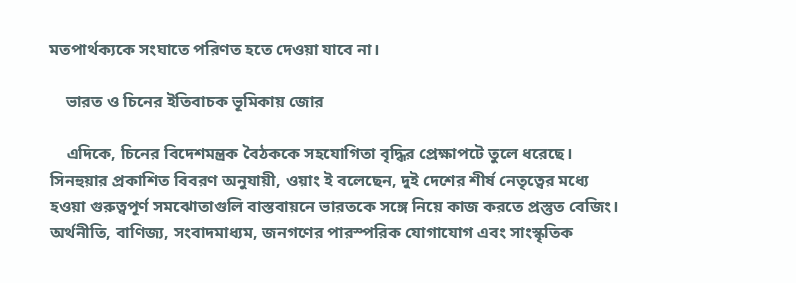মতপার্থক্যকে সংঘাতে পরিণত হতে দেওয়া যাবে না।

    ভারত ও চিনের ইতিবাচক ভূমিকায় জোর

    এদিকে, চিনের বিদেশমন্ত্রক বৈঠককে সহযোগিতা বৃদ্ধির প্রেক্ষাপটে তুলে ধরেছে। সিনহুয়ার প্রকাশিত বিবরণ অনুযায়ী, ওয়াং ই বলেছেন, দুই দেশের শীর্ষ নেতৃত্বের মধ্যে হওয়া গুরুত্বপূর্ণ সমঝোতাগুলি বাস্তবায়নে ভারতকে সঙ্গে নিয়ে কাজ করতে প্রস্তুত বেজিং। অর্থনীতি, বাণিজ্য, সংবাদমাধ্যম, জনগণের পারস্পরিক যোগাযোগ এবং সাংস্কৃতিক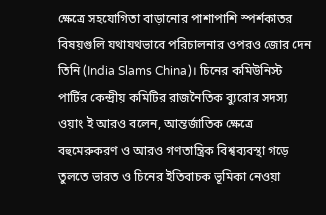ক্ষেত্রে সহযোগিতা বাড়ানোর পাশাপাশি স্পর্শকাতর বিষয়গুলি যথাযথভাবে পরিচালনার ওপরও জোর দেন তিনি (India Slams China)। চিনের কমিউনিস্ট পার্টির কেন্দ্রীয় কমিটির রাজনৈতিক ব্যুরোর সদস্য ওয়াং ই আরও বলেন, আন্তর্জাতিক ক্ষেত্রে বহুমেরুকরণ ও আরও গণতান্ত্রিক বিশ্বব্যবস্থা গড়ে তুলতে ভারত ও চিনের ইতিবাচক ভূমিকা নেওয়া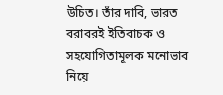উচিত। তাঁর দাবি, ভারত বরাবরই ইতিবাচক ও সহযোগিতামূলক মনোভাব নিয়ে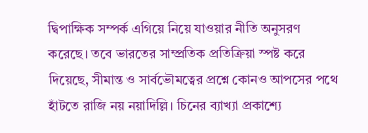দ্বিপাক্ষিক সম্পর্ক এগিয়ে নিয়ে যাওয়ার নীতি অনুসরণ করেছে। তবে ভারতের সাম্প্রতিক প্রতিক্রিয়া স্পষ্ট করে দিয়েছে, সীমান্ত ও সার্বভৌমত্বের প্রশ্নে কোনও আপসের পথে হাঁটতে রাজি নয় নয়াদিল্লি। চিনের ব্যাখ্যা প্রকাশ্যে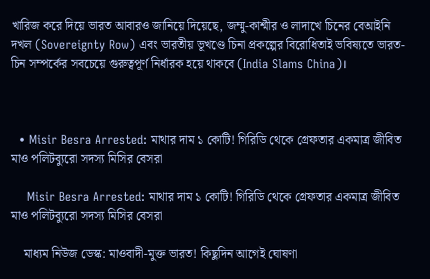খারিজ করে দিয়ে ভারত আবারও জানিয়ে দিয়েছে, জম্মু-কাশ্মীর ও লাদাখে চিনের বেআইনি দখল (Sovereignty Row) এবং ভারতীয় ভূখণ্ডে চিনা প্রকল্পের বিরোধিতাই ভবিষ্যতে ভারত-চিন সম্পর্কের সবচেয়ে গুরুত্বপূর্ণ নির্ধারক হয়ে থাকবে (India Slams China)।



  • Misir Besra Arrested: মাথার দাম ১ কোটি! গিরিডি থেকে গ্রেফতার একমাত্র জীবিত মাও পলিটব্যুরো সদস্য মিসির বেসরা

    Misir Besra Arrested: মাথার দাম ১ কোটি! গিরিডি থেকে গ্রেফতার একমাত্র জীবিত মাও পলিটব্যুরো সদস্য মিসির বেসরা

    মাধ্যম নিউজ ডেস্ক: মাওবাদী-মুক্ত ভারত! কিছুদিন আগেই ঘোষণা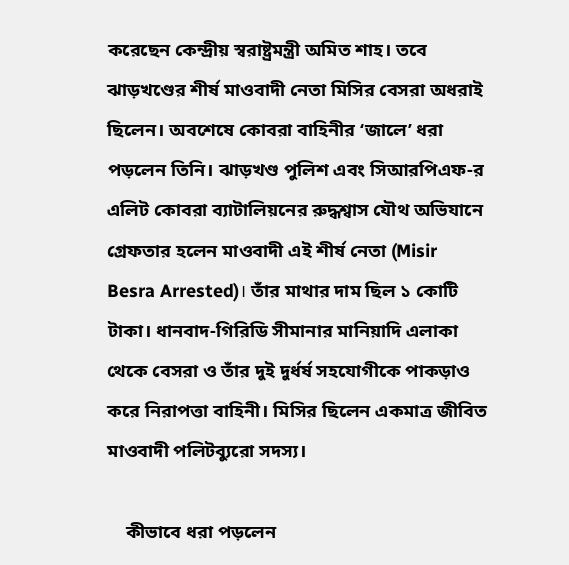করেছেন কেন্দ্রীয় স্বরাষ্ট্রমন্ত্রী অমিত শাহ। তবে ঝাড়খণ্ডের শীর্ষ মাওবাদী নেতা মিসির বেসরা অধরাই ছিলেন। অবশেষে কোবরা বাহিনীর ‘জালে’ ধরা পড়লেন তিনি। ঝাড়খণ্ড পুলিশ এবং সিআরপিএফ-র এলিট কোবরা ব্যাটালিয়নের রুদ্ধশ্বাস যৌথ অভিযানে গ্রেফতার হলেন মাওবাদী এই শীর্ষ নেতা (Misir Besra Arrested)। তাঁর মাথার দাম ছিল ১ কোটি টাকা। ধানবাদ-গিরিডি সীমানার মানিয়াদি এলাকা থেকে বেসরা ও তাঁর দুই দুর্ধর্ষ সহযোগীকে পাকড়াও করে নিরাপত্তা বাহিনী। মিসির ছিলেন একমাত্র জীবিত মাওবাদী পলিটব্যুরো সদস্য।

    কীভাবে ধরা পড়লেন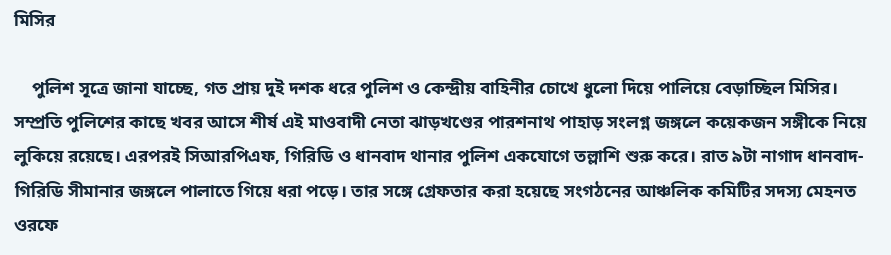মিসির

    পুলিশ সূত্রে জানা যাচ্ছে, গত প্রায় দুই দশক ধরে পুলিশ ও কেন্দ্রীয় বাহিনীর চোখে ধুলো দিয়ে পালিয়ে বেড়াচ্ছিল মিসির। সম্প্রতি পুলিশের কাছে খবর আসে শীর্ষ এই মাওবাদী নেতা ঝাড়খণ্ডের পারশনাথ পাহাড় সংলগ্ন জঙ্গলে কয়েকজন সঙ্গীকে নিয়ে লুকিয়ে রয়েছে। এরপরই সিআরপিএফ, গিরিডি ও ধানবাদ থানার পুলিশ একযোগে তল্লাশি শুরু করে। রাত ৯টা নাগাদ ধানবাদ-গিরিডি সীমানার জঙ্গলে পালাতে গিয়ে ধরা পড়ে। তার সঙ্গে গ্রেফতার করা হয়েছে সংগঠনের আঞ্চলিক কমিটির সদস্য মেহনত ওরফে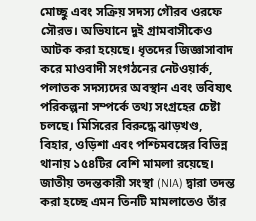মোচ্ছু এবং সক্রিয় সদস্য গৌরব ওরফে সৌরভ। অভিযানে দুই গ্রামবাসীকেও আটক করা হয়েছে। ধৃতদের জিজ্ঞাসাবাদ করে মাওবাদী সংগঠনের নেটওয়ার্ক, পলাতক সদস্যদের অবস্থান এবং ভবিষ্যৎ পরিকল্পনা সম্পর্কে তথ্য সংগ্রহের চেষ্টা চলছে। মিসিরের বিরুদ্ধে ঝাড়খণ্ড, বিহার, ওড়িশা এবং পশ্চিমবঙ্গের বিভিন্ন থানায় ১৫৪টির বেশি মামলা রয়েছে। জাতীয় তদন্তকারী সংস্থা (NIA) দ্বারা তদন্ত করা হচ্ছে এমন তিনটি মামলাতেও তাঁর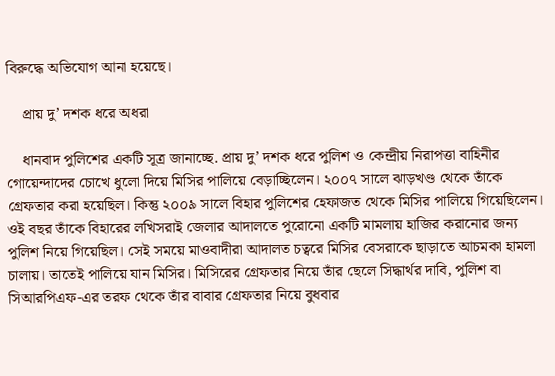বিরুদ্ধে অভিযোগ আনা হয়েছে।

    প্রায় দু’ দশক ধরে অধরা

    ধানবাদ পুলিশের একটি সূত্র জানাচ্ছে. প্রায় দু’ দশক ধরে পুলিশ ও কেন্দ্রীয় নিরাপত্তা বাহিনীর গোয়েন্দাদের চোখে ধুলো দিয়ে মিসির পালিয়ে বেড়াচ্ছিলেন। ২০০৭ সালে ঝাড়খণ্ড থেকে তাঁকে গ্রেফতার করা হয়েছিল। কিন্তু ২০০৯ সালে বিহার পুলিশের হেফাজত থেকে মিসির পালিয়ে গিয়েছিলেন। ওই বছর তাঁকে বিহারের লখিসরাই জেলার আদালতে পুরোনো একটি মামলায় হাজির করানোর জন্য পুলিশ নিয়ে গিয়েছিল। সেই সময়ে মাওবাদীরা আদালত চত্বরে মিসির বেসরাকে ছাড়াতে আচমকা হামলা চালায়। তাতেই পালিয়ে যান মিসির। মিসিরের গ্রেফতার নিয়ে তাঁর ছেলে সিদ্ধার্থর দাবি, পুলিশ বা সিআরপিএফ-এর তরফ থেকে তাঁর বাবার গ্রেফতার নিয়ে বুধবার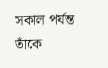সকাল পর্যন্ত তাঁকে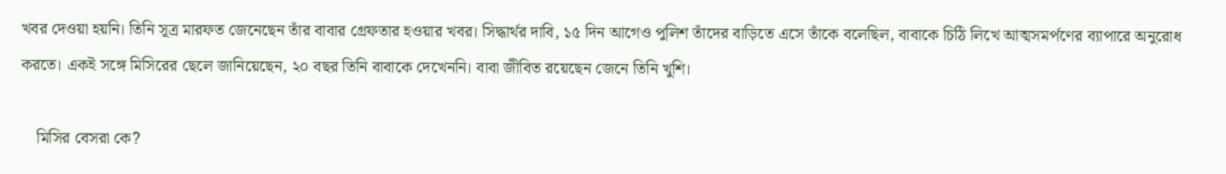খবর দেওয়া হয়নি। তিনি সূত্র মারফত জেনেছেন তাঁর বাবার গ্রেফতার হওয়ার খবর। সিদ্ধার্থর দাবি, ১৫ দিন আগেও পুলিশ তাঁদের বাড়িতে এসে তাঁকে বলেছিল, বাবাকে চিঠি লিখে আত্মসমর্পণের ব্যাপারে অনুরোধ করতে। একই সঙ্গে মিসিরের ছেলে জানিয়েছেন, ২০ বছর তিনি বাবাকে দেখেননি। বাবা জীবিত রয়েছেন জেনে তিনি খুশি।

    মিসির বেসরা কে?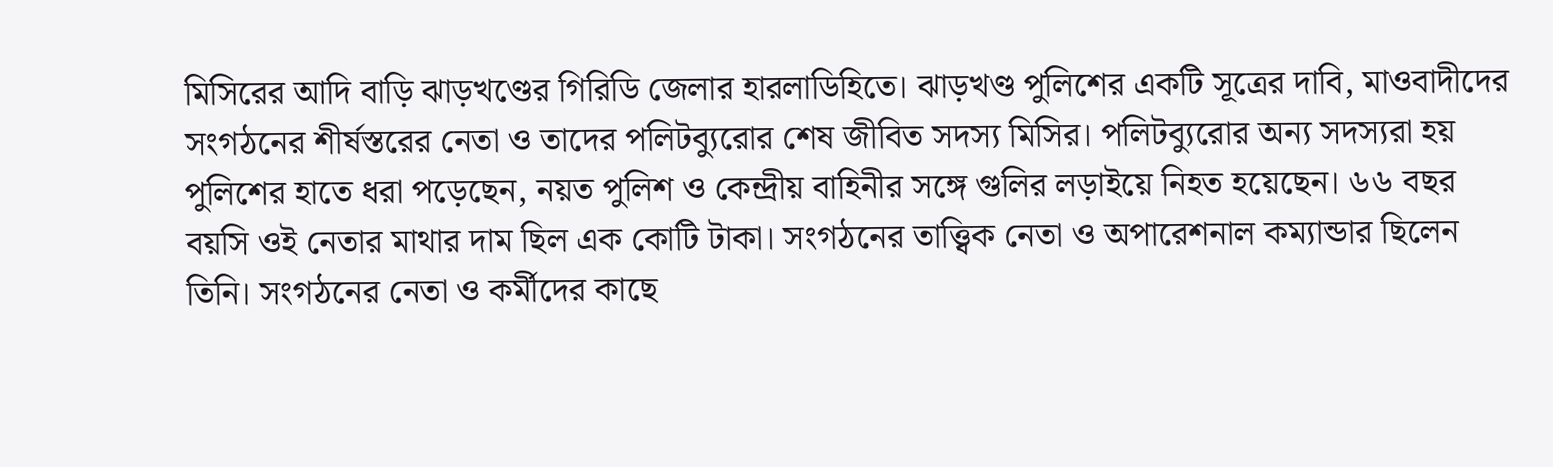মিসিরের আদি বাড়ি ঝাড়খণ্ডের গিরিডি জেলার হারলাডিহিতে। ঝাড়খণ্ড পুলিশের একটি সূত্রের দাবি, মাওবাদীদের সংগঠনের শীর্ষস্তরের নেতা ও তাদের পলিটব্যুরোর শেষ জীবিত সদস্য মিসির। পলিটব্যুরোর অন্য সদস্যরা হয় পুলিশের হাতে ধরা পড়েছেন, নয়ত পুলিশ ও কেন্দ্রীয় বাহিনীর সঙ্গে গুলির লড়াইয়ে নিহত হয়েছেন। ৬৬ বছর বয়সি ওই নেতার মাথার দাম ছিল এক কোটি টাকা। সংগঠনের তাত্ত্বিক নেতা ও অপারেশনাল কম্যান্ডার ছিলেন তিনি। সংগঠনের নেতা ও কর্মীদের কাছে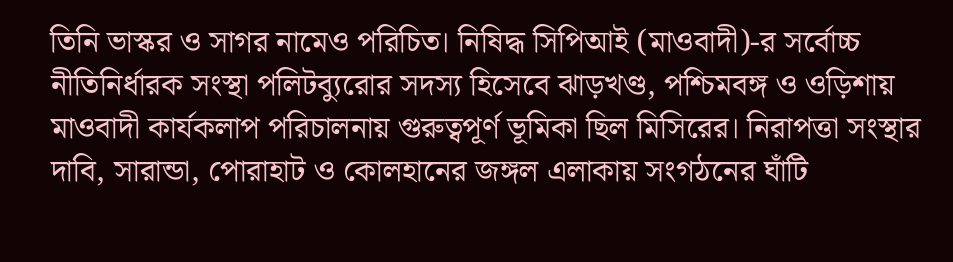তিনি ভাস্কর ও সাগর নামেও পরিচিত। নিষিদ্ধ সিপিআই (মাওবাদী)-র সর্বোচ্চ নীতিনির্ধারক সংস্থা পলিটব্যুরোর সদস্য হিসেবে ঝাড়খণ্ড, পশ্চিমবঙ্গ ও ওড়িশায় মাওবাদী কার্যকলাপ পরিচালনায় গুরুত্বপূর্ণ ভূমিকা ছিল মিসিরের। নিরাপত্তা সংস্থার দাবি, সারান্ডা, পোরাহাট ও কোলহানের জঙ্গল এলাকায় সংগঠনের ঘাঁটি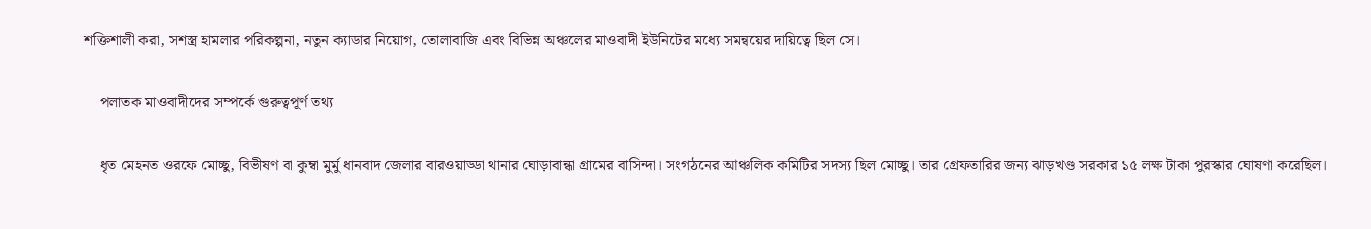শক্তিশালী করা, সশস্ত্র হামলার পরিকল্পনা, নতুন ক্যাডার নিয়োগ, তোলাবাজি এবং বিভিন্ন অঞ্চলের মাওবাদী ইউনিটের মধ্যে সমন্বয়ের দায়িত্বে ছিল সে।

    পলাতক মাওবাদীদের সম্পর্কে গুরুত্বপূর্ণ তথ্য

    ধৃত মেহনত ওরফে মোচ্ছু, বিভীষণ বা কুম্বা মুর্মু ধানবাদ জেলার বারওয়াড্ডা থানার ঘোড়াবান্ধা গ্রামের বাসিন্দা। সংগঠনের আঞ্চলিক কমিটির সদস্য ছিল মোচ্ছু। তার গ্রেফতারির জন্য ঝাড়খণ্ড সরকার ১৫ লক্ষ টাকা পুরস্কার ঘোষণা করেছিল।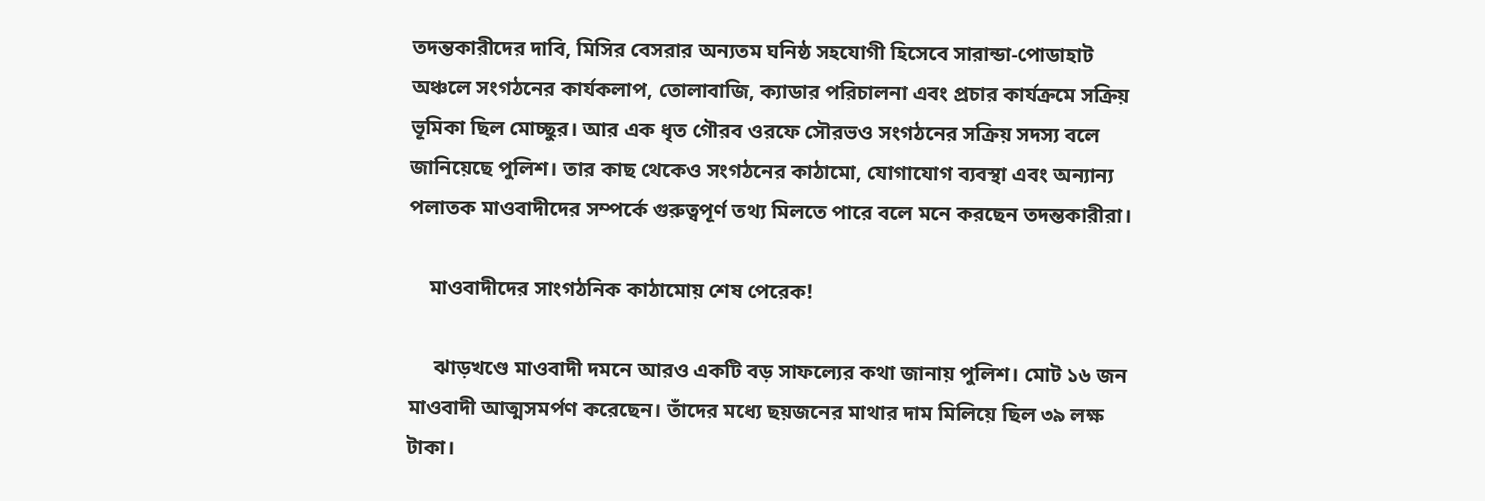তদন্তকারীদের দাবি, মিসির বেসরার অন্যতম ঘনিষ্ঠ সহযোগী হিসেবে সারান্ডা-পোডাহাট অঞ্চলে সংগঠনের কার্যকলাপ, তোলাবাজি, ক্যাডার পরিচালনা এবং প্রচার কার্যক্রমে সক্রিয় ভূমিকা ছিল মোচ্ছুর। আর এক ধৃত গৌরব ওরফে সৌরভও সংগঠনের সক্রিয় সদস্য বলে জানিয়েছে পুলিশ। তার কাছ থেকেও সংগঠনের কাঠামো, যোগাযোগ ব্যবস্থা এবং অন্যান্য পলাতক মাওবাদীদের সম্পর্কে গুরুত্বপূর্ণ তথ্য মিলতে পারে বলে মনে করছেন তদন্তকারীরা।

    মাওবাদীদের সাংগঠনিক কাঠামোয় শেষ পেরেক!

     ঝাড়খণ্ডে মাওবাদী দমনে আরও একটি বড় সাফল্যের কথা জানায় পুলিশ। মোট ১৬ জন মাওবাদী আত্মসমর্পণ করেছেন। তাঁদের মধ্যে ছয়জনের মাথার দাম মিলিয়ে ছিল ৩৯ লক্ষ টাকা।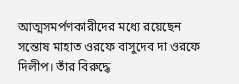আত্মসমর্পণকারীদের মধ্যে রয়েছেন সন্তোষ মাহাত ওরফে বাসুদেব দা ওরফে দিলীপ। তাঁর বিরুদ্ধে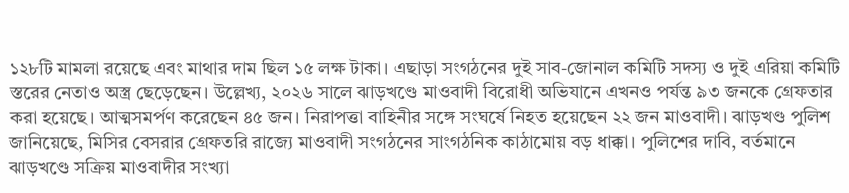১২৮টি মামলা রয়েছে এবং মাথার দাম ছিল ১৫ লক্ষ টাকা। এছাড়া সংগঠনের দুই সাব-জোনাল কমিটি সদস্য ও দুই এরিয়া কমিটি স্তরের নেতাও অস্ত্র ছেড়েছেন। উল্লেখ্য, ২০২৬ সালে ঝাড়খণ্ডে মাওবাদী বিরোধী অভিযানে এখনও পর্যন্ত ৯৩ জনকে গ্রেফতার করা হয়েছে। আত্মসমর্পণ করেছেন ৪৫ জন। নিরাপত্তা বাহিনীর সঙ্গে সংঘর্ষে নিহত হয়েছেন ২২ জন মাওবাদী। ঝাড়খণ্ড পুলিশ জানিয়েছে, মিসির বেসরার গ্রেফতরি রাজ্যে মাওবাদী সংগঠনের সাংগঠনিক কাঠামোয় বড় ধাক্কা। পুলিশের দাবি, বর্তমানে ঝাড়খণ্ডে সক্রিয় মাওবাদীর সংখ্যা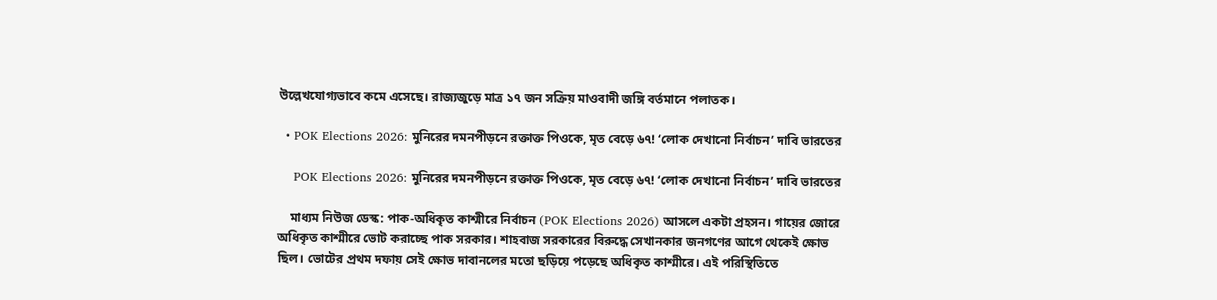উল্লেখযোগ্যভাবে কমে এসেছে। রাজ্যজুড়ে মাত্র ১৭ জন সক্রিয় মাওবাদী জঙ্গি বর্তমানে পলাতক।

  • POK Elections 2026: মুনিরের দমনপীড়নে রক্তাক্ত পিওকে, মৃত বেড়ে ৬৭! ‘লোক দেখানো নির্বাচন’ দাবি ভারতের

    POK Elections 2026: মুনিরের দমনপীড়নে রক্তাক্ত পিওকে, মৃত বেড়ে ৬৭! ‘লোক দেখানো নির্বাচন’ দাবি ভারতের

    মাধ্যম নিউজ ডেস্ক: পাক-অধিকৃত কাশ্মীরে নির্বাচন (POK Elections 2026) আসলে একটা প্রহসন। গায়ের জোরে অধিকৃত কাশ্মীরে ভোট করাচ্ছে পাক সরকার। শাহবাজ সরকারের বিরুদ্ধে সেখানকার জনগণের আগে থেকেই ক্ষোভ ছিল। ভোটের প্রথম দফায় সেই ক্ষোভ দাবানলের মতো ছড়িয়ে পড়েছে অধিকৃত কাশ্মীরে। এই পরিস্থিতিতে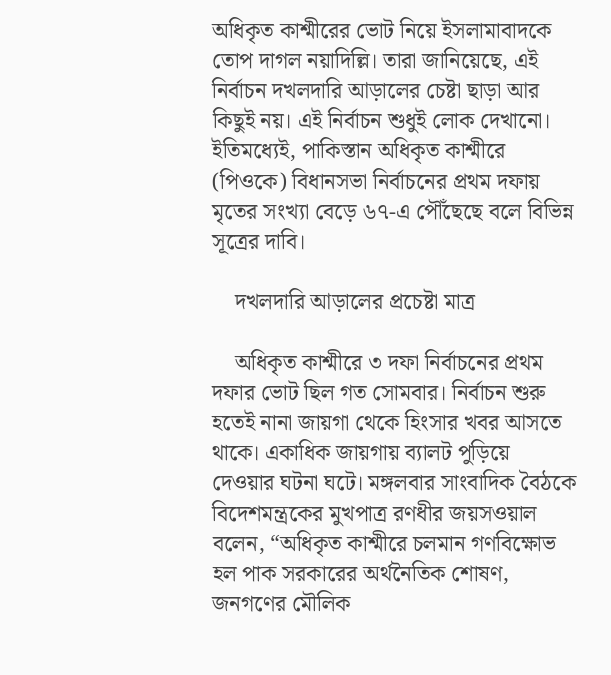অধিকৃত কাশ্মীরের ভোট নিয়ে ইসলামাবাদকে তোপ দাগল নয়াদিল্লি। তারা জানিয়েছে, এই নির্বাচন দখলদারি আড়ালের চেষ্টা ছাড়া আর কিছুই নয়। এই নির্বাচন শুধুই লোক দেখানো। ইতিমধ্যেই, পাকিস্তান অধিকৃত কাশ্মীরে (পিওকে) বিধানসভা নির্বাচনের প্রথম দফায় মৃতের সংখ্যা বেড়ে ৬৭-এ পৌঁছেছে বলে বিভিন্ন সূত্রের দাবি।

    দখলদারি আড়ালের প্রচেষ্টা মাত্র

    অধিকৃত কাশ্মীরে ৩ দফা নির্বাচনের প্রথম দফার ভোট ছিল গত সোমবার। নির্বাচন শুরু হতেই নানা জায়গা থেকে হিংসার খবর আসতে থাকে। একাধিক জায়গায় ব্যালট পুড়িয়ে দেওয়ার ঘটনা ঘটে। মঙ্গলবার সাংবাদিক বৈঠকে বিদেশমন্ত্রকের মুখপাত্র রণধীর জয়সওয়াল বলেন, “অধিকৃত কাশ্মীরে চলমান গণবিক্ষোভ হল পাক সরকারের অর্থনৈতিক শোষণ, জনগণের মৌলিক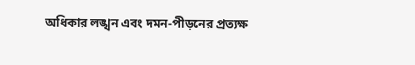অধিকার লঙ্খন এবং দমন-পীড়নের প্রত্যক্ষ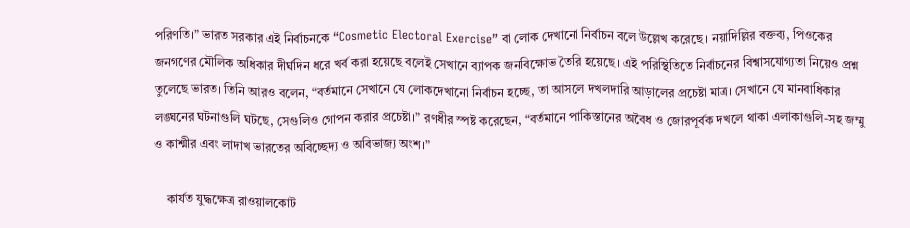পরিণতি।” ভারত সরকার এই নির্বাচনকে “Cosmetic Electoral Exercise” বা লোক দেখানো নির্বাচন বলে উল্লেখ করেছে। নয়াদিল্লির বক্তব্য, পিওকের জনগণের মৌলিক অধিকার দীর্ঘদিন ধরে খর্ব করা হয়েছে বলেই সেখানে ব্যাপক জনবিক্ষোভ তৈরি হয়েছে। এই পরিস্থিতিতে নির্বাচনের বিশ্বাসযোগ্যতা নিয়েও প্রশ্ন তুলেছে ভারত। তিনি আরও বলেন, “বর্তমানে সেখানে যে লোকদেখানো নির্বাচন হচ্ছে, তা আসলে দখলদারি আড়ালের প্রচেষ্টা মাত্র। সেখানে যে মানবাধিকার লঙ্ঘনের ঘটনাগুলি ঘটছে, সেগুলিও গোপন করার প্রচেষ্টা।” রণধীর স্পষ্ট করেছেন, “বর্তমানে পাকিস্তানের অবৈধ ও জোরপূর্বক দখলে থাকা এলাকাগুলি-সহ জম্মু ও কাশ্মীর এবং লাদাখ ভারতের অবিচ্ছেদ্য ও অবিভাজ্য অংশ।”

    কার্যত যুদ্ধক্ষেত্র রাওয়ালকোট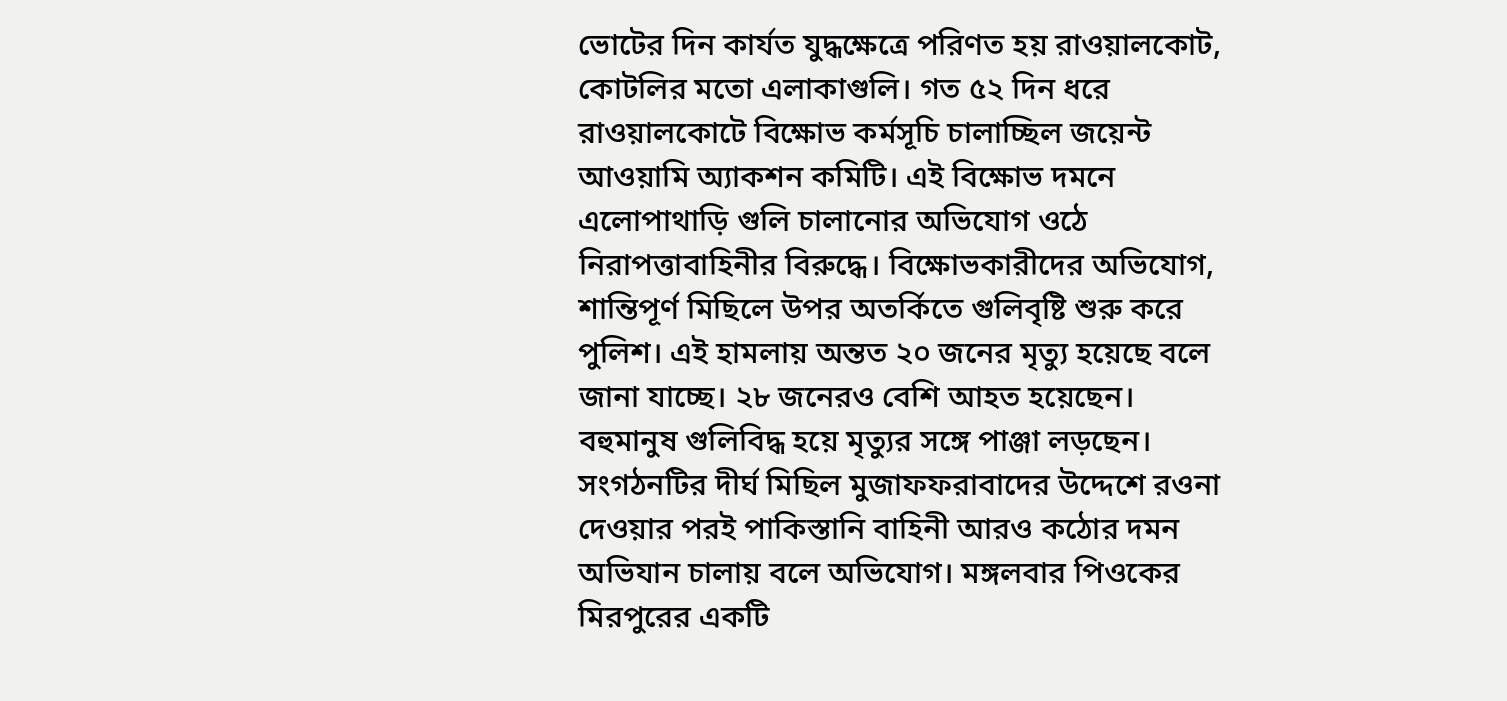ভোটের দিন কার্যত যুদ্ধক্ষেত্রে পরিণত হয় রাওয়ালকোট, কোটলির মতো এলাকাগুলি। গত ৫২ দিন ধরে রাওয়ালকোটে বিক্ষোভ কর্মসূচি চালাচ্ছিল জয়েন্ট আওয়ামি অ্যাকশন কমিটি। এই বিক্ষোভ দমনে এলোপাথাড়ি গুলি চালানোর অভিযোগ ওঠে নিরাপত্তাবাহিনীর বিরুদ্ধে। বিক্ষোভকারীদের অভিযোগ, শান্তিপূর্ণ মিছিলে উপর অতর্কিতে গুলিবৃষ্টি শুরু করে পুলিশ। এই হামলায় অন্তত ২০ জনের মৃত্যু হয়েছে বলে জানা যাচ্ছে। ২৮ জনেরও বেশি আহত হয়েছেন। বহুমানুষ গুলিবিদ্ধ হয়ে মৃত্যুর সঙ্গে পাঞ্জা লড়ছেন। সংগঠনটির দীর্ঘ মিছিল মুজাফফরাবাদের উদ্দেশে রওনা দেওয়ার পরই পাকিস্তানি বাহিনী আরও কঠোর দমন অভিযান চালায় বলে অভিযোগ। মঙ্গলবার পিওকের মিরপুরের একটি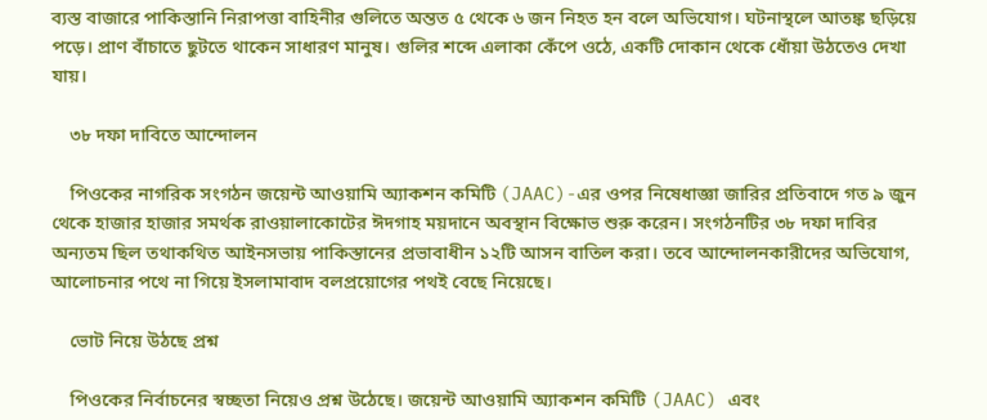ব্যস্ত বাজারে পাকিস্তানি নিরাপত্তা বাহিনীর গুলিতে অন্তত ৫ থেকে ৬ জন নিহত হন বলে অভিযোগ। ঘটনাস্থলে আতঙ্ক ছড়িয়ে পড়ে। প্রাণ বাঁচাতে ছুটতে থাকেন সাধারণ মানুষ। গুলির শব্দে এলাকা কেঁপে ওঠে, একটি দোকান থেকে ধোঁয়া উঠতেও দেখা যায়।

    ৩৮ দফা দাবিতে আন্দোলন

    পিওকের নাগরিক সংগঠন জয়েন্ট আওয়ামি অ্যাকশন কমিটি (JAAC)-এর ওপর নিষেধাজ্ঞা জারির প্রতিবাদে গত ৯ জুন থেকে হাজার হাজার সমর্থক রাওয়ালাকোটের ঈদগাহ ময়দানে অবস্থান বিক্ষোভ শুরু করেন। সংগঠনটির ৩৮ দফা দাবির অন্যতম ছিল তথাকথিত আইনসভায় পাকিস্তানের প্রভাবাধীন ১২টি আসন বাতিল করা। তবে আন্দোলনকারীদের অভিযোগ, আলোচনার পথে না গিয়ে ইসলামাবাদ বলপ্রয়োগের পথই বেছে নিয়েছে।

    ভোট নিয়ে উঠছে প্রশ্ন

    পিওকের নির্বাচনের স্বচ্ছতা নিয়েও প্রশ্ন উঠেছে। জয়েন্ট আওয়ামি অ্যাকশন কমিটি (JAAC) এবং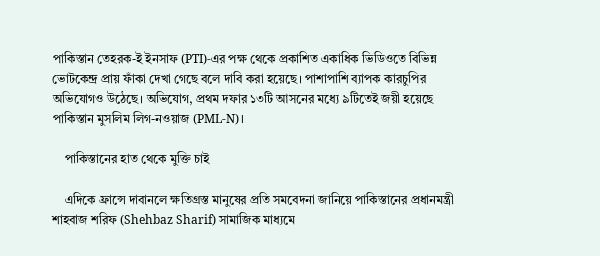পাকিস্তান তেহরক-ই ইনসাফ (PTI)-এর পক্ষ থেকে প্রকাশিত একাধিক ভিডিওতে বিভিন্ন ভোটকেন্দ্র প্রায় ফাঁকা দেখা গেছে বলে দাবি করা হয়েছে। পাশাপাশি ব্যাপক কারচুপির অভিযোগও উঠেছে। অভিযোগ, প্রথম দফার ১৩টি আসনের মধ্যে ৯টিতেই জয়ী হয়েছে পাকিস্তান মুসলিম লিগ-নওয়াজ (PML-N)।

    পাকিস্তানের হাত থেকে মুক্তি চাই

    এদিকে ফ্রান্সে দাবানলে ক্ষতিগ্রস্ত মানুষের প্রতি সমবেদনা জানিয়ে পাকিস্তানের প্রধানমন্ত্রী শাহবাজ শরিফ (Shehbaz Sharif) সামাজিক মাধ্যমে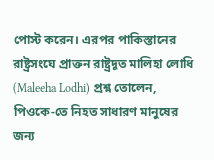পোস্ট করেন। এরপর পাকিস্তানের রাষ্ট্রসংঘে প্রাক্তন রাষ্ট্রদূত মালিহা লোধি (Maleeha Lodhi) প্রশ্ন তোলেন, পিওকে-তে নিহত সাধারণ মানুষের জন্য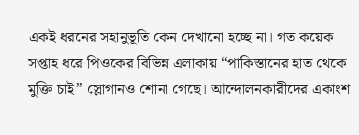একই ধরনের সহানুভূতি কেন দেখানো হচ্ছে না। গত কয়েক সপ্তাহ ধরে পিওকের বিভিন্ন এলাকায় “পাকিস্তানের হাত থেকে মুক্তি চাই” স্লোগানও শোনা গেছে। আন্দোলনকারীদের একাংশ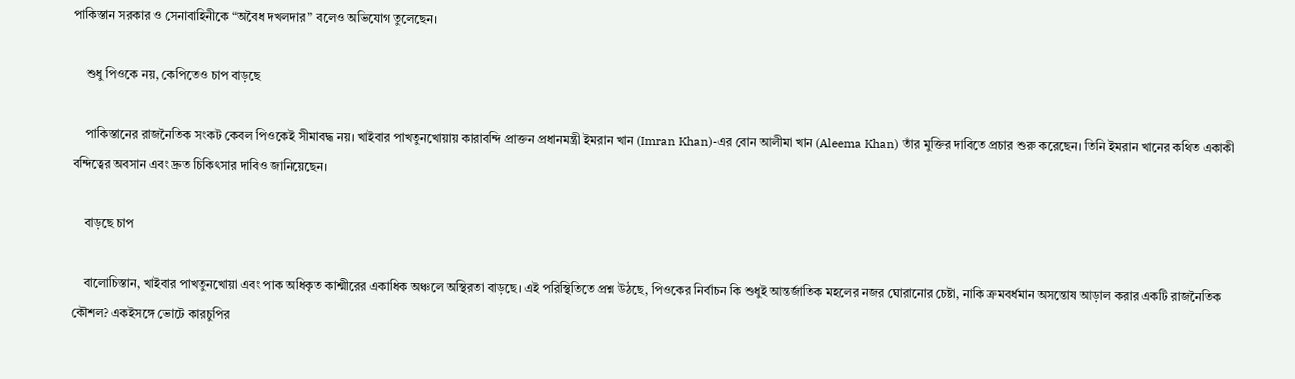পাকিস্তান সরকার ও সেনাবাহিনীকে “অবৈধ দখলদার” বলেও অভিযোগ তুলেছেন।

    শুধু পিওকে নয়, কেপিতেও চাপ বাড়ছে

    পাকিস্তানের রাজনৈতিক সংকট কেবল পিওকেই সীমাবদ্ধ নয়। খাইবার পাখতুনখোয়ায় কারাবন্দি প্রাক্তন প্রধানমন্ত্রী ইমরান খান (Imran Khan)-এর বোন আলীমা খান (Aleema Khan) তাঁর মুক্তির দাবিতে প্রচার শুরু করেছেন। তিনি ইমরান খানের কথিত একাকী বন্দিত্বের অবসান এবং দ্রুত চিকিৎসার দাবিও জানিয়েছেন।

    বাড়ছে চাপ

    বালোচিস্তান, খাইবার পাখতুনখোয়া এবং পাক অধিকৃত কাশ্মীরের একাধিক অঞ্চলে অস্থিরতা বাড়ছে। এই পরিস্থিতিতে প্রশ্ন উঠছে, পিওকের নির্বাচন কি শুধুই আন্তর্জাতিক মহলের নজর ঘোরানোর চেষ্টা, নাকি ক্রমবর্ধমান অসন্তোষ আড়াল করার একটি রাজনৈতিক কৌশল? একইসঙ্গে ভোটে কারচুপির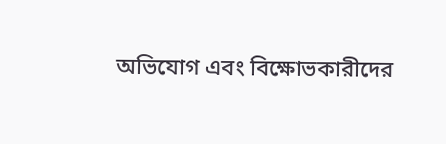অভিযোগ এবং বিক্ষোভকারীদের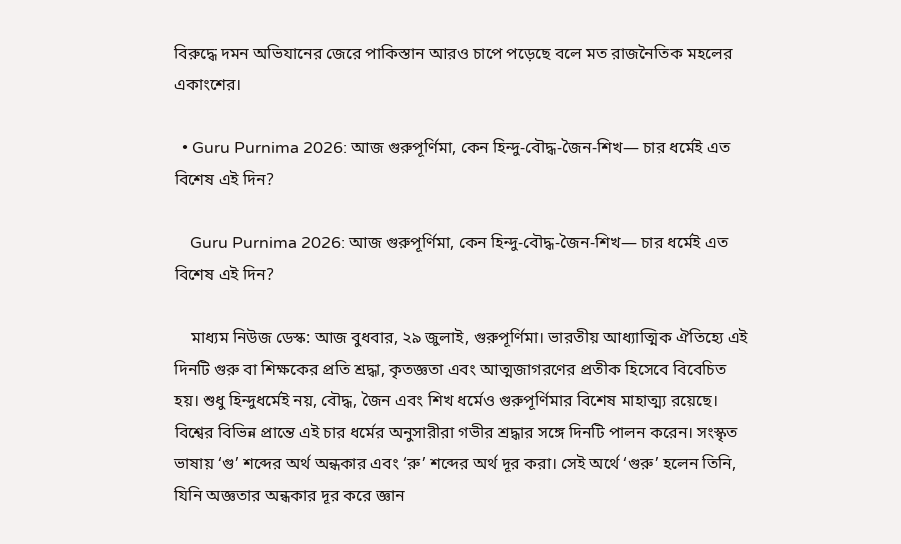বিরুদ্ধে দমন অভিযানের জেরে পাকিস্তান আরও চাপে পড়েছে বলে মত রাজনৈতিক মহলের একাংশের।

  • Guru Purnima 2026: আজ গুরুপূর্ণিমা, কেন হিন্দু-বৌদ্ধ-জৈন-শিখ— চার ধর্মেই এত বিশেষ এই দিন?

    Guru Purnima 2026: আজ গুরুপূর্ণিমা, কেন হিন্দু-বৌদ্ধ-জৈন-শিখ— চার ধর্মেই এত বিশেষ এই দিন?

    মাধ্যম নিউজ ডেস্ক: আজ বুধবার, ২৯ জুলাই, গুরুপূর্ণিমা। ভারতীয় আধ্যাত্মিক ঐতিহ্যে এই দিনটি গুরু বা শিক্ষকের প্রতি শ্রদ্ধা, কৃতজ্ঞতা এবং আত্মজাগরণের প্রতীক হিসেবে বিবেচিত হয়। শুধু হিন্দুধর্মেই নয়, বৌদ্ধ, জৈন এবং শিখ ধর্মেও গুরুপূর্ণিমার বিশেষ মাহাত্ম্য রয়েছে। বিশ্বের বিভিন্ন প্রান্তে এই চার ধর্মের অনুসারীরা গভীর শ্রদ্ধার সঙ্গে দিনটি পালন করেন। সংস্কৃত ভাষায় ‘গু’ শব্দের অর্থ অন্ধকার এবং ‘রু’ শব্দের অর্থ দূর করা। সেই অর্থে ‘গুরু’ হলেন তিনি, যিনি অজ্ঞতার অন্ধকার দূর করে জ্ঞান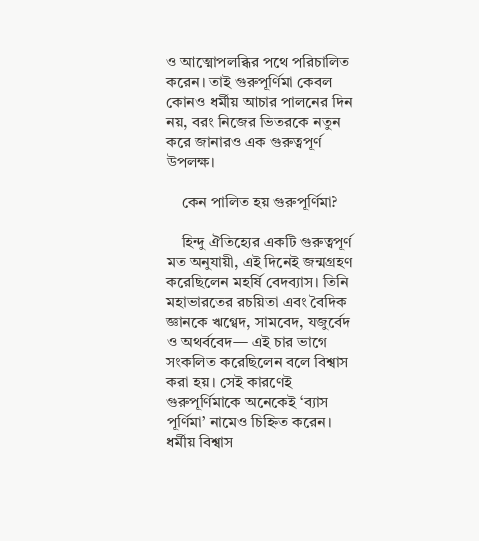ও আত্মোপলব্ধির পথে পরিচালিত করেন। তাই গুরুপূর্ণিমা কেবল কোনও ধর্মীয় আচার পালনের দিন নয়, বরং নিজের ভিতরকে নতুন করে জানারও এক গুরুত্বপূর্ণ উপলক্ষ।

    কেন পালিত হয় গুরুপূর্ণিমা?

    হিন্দু ঐতিহ্যের একটি গুরুত্বপূর্ণ মত অনুযায়ী, এই দিনেই জন্মগ্রহণ করেছিলেন মহর্ষি বেদব্যাস। তিনি মহাভারতের রচয়িতা এবং বৈদিক জ্ঞানকে ঋগ্বেদ, সামবেদ, যজুর্বেদ ও অথর্ববেদ— এই চার ভাগে সংকলিত করেছিলেন বলে বিশ্বাস করা হয়। সেই কারণেই গুরুপূর্ণিমাকে অনেকেই ‘ব্যাস পূর্ণিমা’ নামেও চিহ্নিত করেন। ধর্মীয় বিশ্বাস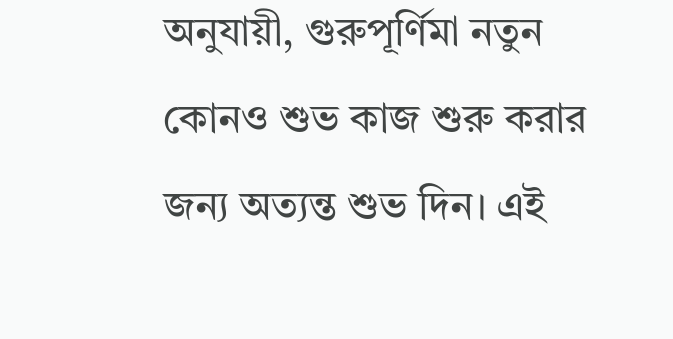অনুযায়ী, গুরুপূর্ণিমা নতুন কোনও শুভ কাজ শুরু করার জন্য অত্যন্ত শুভ দিন। এই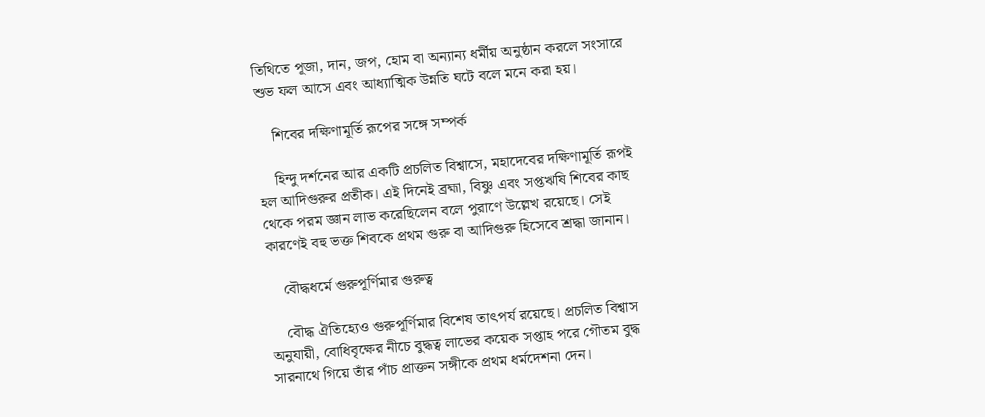তিথিতে পূজা, দান, জপ, হোম বা অন্যান্য ধর্মীয় অনুষ্ঠান করলে সংসারে শুভ ফল আসে এবং আধ্যাত্মিক উন্নতি ঘটে বলে মনে করা হয়।

    শিবের দক্ষিণামূর্তি রূপের সঙ্গে সম্পর্ক

    হিন্দু দর্শনের আর একটি প্রচলিত বিশ্বাসে, মহাদেবের দক্ষিণামূর্তি রূপই হল আদিগুরুর প্রতীক। এই দিনেই ব্রহ্মা, বিষ্ণু এবং সপ্তঋষি শিবের কাছ থেকে পরম জ্ঞান লাভ করেছিলেন বলে পুরাণে উল্লেখ রয়েছে। সেই কারণেই বহু ভক্ত শিবকে প্রথম গুরু বা আদিগুরু হিসেবে শ্রদ্ধা জানান।

    বৌদ্ধধর্মে গুরুপূর্ণিমার গুরুত্ব

    বৌদ্ধ ঐতিহ্যেও গুরুপূর্ণিমার বিশেষ তাৎপর্য রয়েছে। প্রচলিত বিশ্বাস অনুযায়ী, বোধিবৃক্ষের নীচে বুদ্ধত্ব লাভের কয়েক সপ্তাহ পরে গৌতম বুদ্ধ সারনাথে গিয়ে তাঁর পাঁচ প্রাক্তন সঙ্গীকে প্রথম ধর্মদেশনা দেন।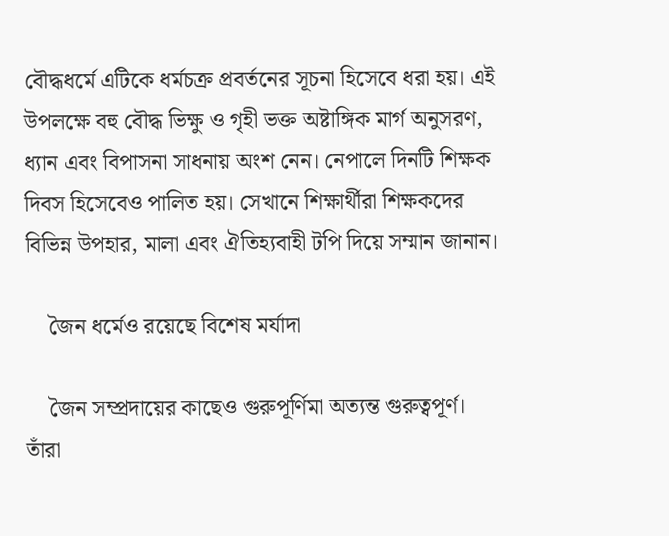বৌদ্ধধর্মে এটিকে ধর্মচক্র প্রবর্তনের সূচনা হিসেবে ধরা হয়। এই উপলক্ষে বহু বৌদ্ধ ভিক্ষু ও গৃহী ভক্ত অষ্টাঙ্গিক মার্গ অনুসরণ, ধ্যান এবং বিপাসনা সাধনায় অংশ নেন। নেপালে দিনটি শিক্ষক দিবস হিসেবেও পালিত হয়। সেখানে শিক্ষার্থীরা শিক্ষকদের বিভিন্ন উপহার, মালা এবং ঐতিহ্যবাহী টপি দিয়ে সম্মান জানান।

    জৈন ধর্মেও রয়েছে বিশেষ মর্যাদা

    জৈন সম্প্রদায়ের কাছেও গুরুপূর্ণিমা অত্যন্ত গুরুত্বপূর্ণ। তাঁরা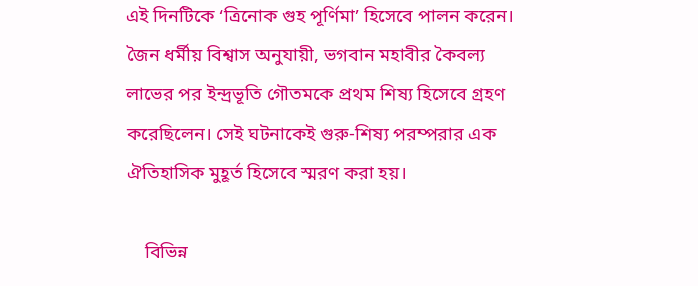এই দিনটিকে ‘ত্রিনোক গুহ পূর্ণিমা’ হিসেবে পালন করেন। জৈন ধর্মীয় বিশ্বাস অনুযায়ী, ভগবান মহাবীর কৈবল্য লাভের পর ইন্দ্রভূতি গৌতমকে প্রথম শিষ্য হিসেবে গ্রহণ করেছিলেন। সেই ঘটনাকেই গুরু-শিষ্য পরম্পরার এক ঐতিহাসিক মুহূর্ত হিসেবে স্মরণ করা হয়।

    বিভিন্ন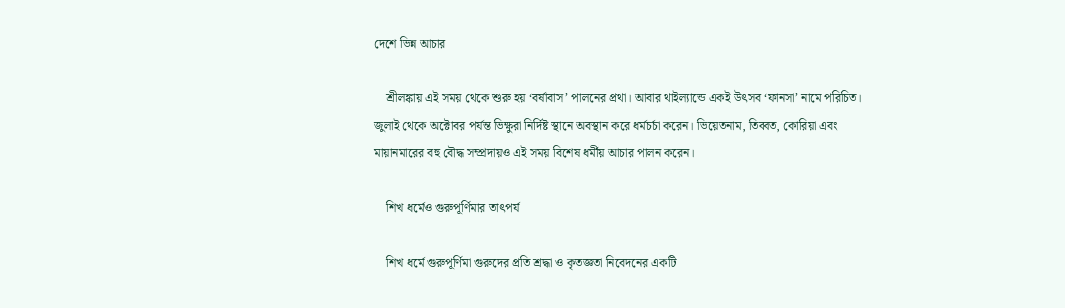দেশে ভিন্ন আচার

    শ্রীলঙ্কায় এই সময় থেকে শুরু হয় ‘বর্ষাবাস’ পালনের প্রথা। আবার থাইল্যান্ডে একই উৎসব ‘ফানসা’ নামে পরিচিত। জুলাই থেকে অক্টোবর পর্যন্ত ভিক্ষুরা নির্দিষ্ট স্থানে অবস্থান করে ধর্মচর্চা করেন। ভিয়েতনাম, তিব্বত, কোরিয়া এবং মায়ানমারের বহু বৌদ্ধ সম্প্রদায়ও এই সময় বিশেষ ধর্মীয় আচার পালন করেন।

    শিখ ধর্মেও গুরুপূর্ণিমার তাৎপর্য

    শিখ ধর্মে গুরুপূর্ণিমা গুরুদের প্রতি শ্রদ্ধা ও কৃতজ্ঞতা নিবেদনের একটি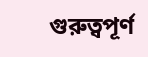গুরুত্বপূর্ণ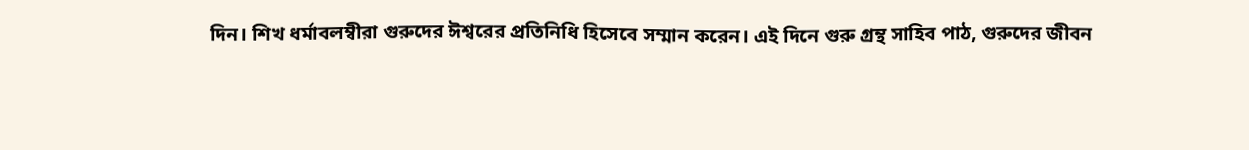দিন। শিখ ধর্মাবলম্বীরা গুরুদের ঈশ্বরের প্রতিনিধি হিসেবে সম্মান করেন। এই দিনে গুরু গ্রন্থ সাহিব পাঠ, গুরুদের জীবন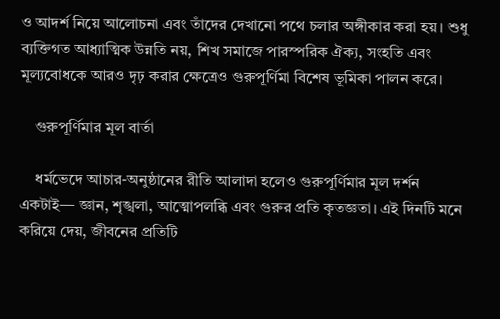ও আদর্শ নিয়ে আলোচনা এবং তাঁদের দেখানো পথে চলার অঙ্গীকার করা হয়। শুধু ব্যক্তিগত আধ্যাত্মিক উন্নতি নয়, শিখ সমাজে পারস্পরিক ঐক্য, সংহতি এবং মূল্যবোধকে আরও দৃঢ় করার ক্ষেত্রেও গুরুপূর্ণিমা বিশেষ ভূমিকা পালন করে।

    গুরুপূর্ণিমার মূল বার্তা

    ধর্মভেদে আচার-অনুষ্ঠানের রীতি আলাদা হলেও গুরুপূর্ণিমার মূল দর্শন একটাই— জ্ঞান, শৃঙ্খলা, আত্মোপলব্ধি এবং গুরুর প্রতি কৃতজ্ঞতা। এই দিনটি মনে করিয়ে দেয়, জীবনের প্রতিটি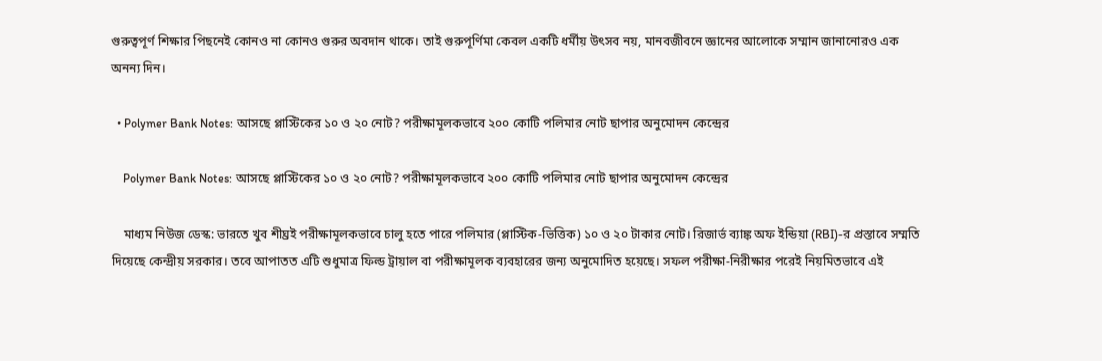গুরুত্বপূর্ণ শিক্ষার পিছনেই কোনও না কোনও গুরুর অবদান থাকে। তাই গুরুপূর্ণিমা কেবল একটি ধর্মীয় উৎসব নয়, মানবজীবনে জ্ঞানের আলোকে সম্মান জানানোরও এক অনন্য দিন।

  • Polymer Bank Notes: আসছে প্লাস্টিকের ১০ ও ২০ নোট? পরীক্ষামূলকভাবে ২০০ কোটি পলিমার নোট ছাপার অনুমোদন কেন্দ্রের

    Polymer Bank Notes: আসছে প্লাস্টিকের ১০ ও ২০ নোট? পরীক্ষামূলকভাবে ২০০ কোটি পলিমার নোট ছাপার অনুমোদন কেন্দ্রের

    মাধ্যম নিউজ ডেস্ক: ভারতে খুব শীঘ্রই পরীক্ষামূলকভাবে চালু হতে পারে পলিমার (প্লাস্টিক-ভিত্তিক) ১০ ও ২০ টাকার নোট। রিজার্ভ ব্যাঙ্ক অফ ইন্ডিয়া (RBI)-র প্রস্তাবে সম্মতি দিয়েছে কেন্দ্রীয় সরকার। তবে আপাতত এটি শুধুমাত্র ফিল্ড ট্রায়াল বা পরীক্ষামূলক ব্যবহারের জন্য অনুমোদিত হয়েছে। সফল পরীক্ষা-নিরীক্ষার পরেই নিয়মিতভাবে এই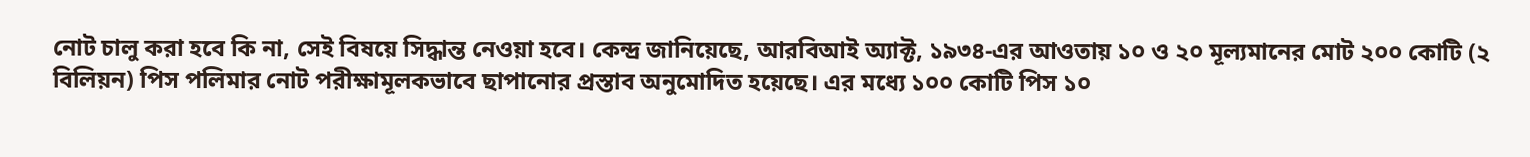নোট চালু করা হবে কি না, সেই বিষয়ে সিদ্ধান্ত নেওয়া হবে। কেন্দ্র জানিয়েছে, আরবিআই অ্যাক্ট, ১৯৩৪-এর আওতায় ১০ ও ২০ মূল্যমানের মোট ২০০ কোটি (২ বিলিয়ন) পিস পলিমার নোট পরীক্ষামূলকভাবে ছাপানোর প্রস্তাব অনুমোদিত হয়েছে। এর মধ্যে ১০০ কোটি পিস ১০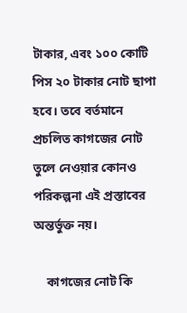টাকার, এবং ১০০ কোটি পিস ২০ টাকার নোট ছাপা হবে। তবে বর্তমানে প্রচলিত কাগজের নোট তুলে নেওয়ার কোনও পরিকল্পনা এই প্রস্তাবের অন্তর্ভুক্ত নয়।

    কাগজের নোট কি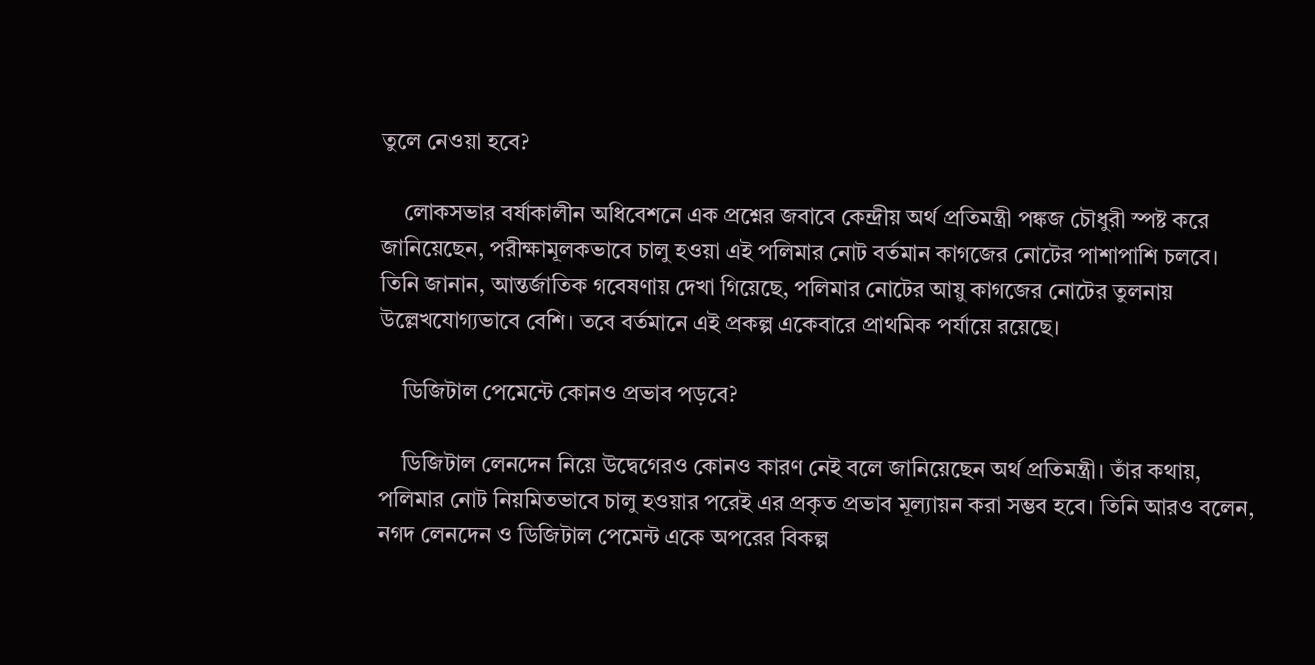তুলে নেওয়া হবে?

    লোকসভার বর্ষাকালীন অধিবেশনে এক প্রশ্নের জবাবে কেন্দ্রীয় অর্থ প্রতিমন্ত্রী পঙ্কজ চৌধুরী স্পষ্ট করে জানিয়েছেন, পরীক্ষামূলকভাবে চালু হওয়া এই পলিমার নোট বর্তমান কাগজের নোটের পাশাপাশি চলবে। তিনি জানান, আন্তর্জাতিক গবেষণায় দেখা গিয়েছে, পলিমার নোটের আয়ু কাগজের নোটের তুলনায় উল্লেখযোগ্যভাবে বেশি। তবে বর্তমানে এই প্রকল্প একেবারে প্রাথমিক পর্যায়ে রয়েছে।

    ডিজিটাল পেমেন্টে কোনও প্রভাব পড়বে?

    ডিজিটাল লেনদেন নিয়ে উদ্বেগেরও কোনও কারণ নেই বলে জানিয়েছেন অর্থ প্রতিমন্ত্রী। তাঁর কথায়, পলিমার নোট নিয়মিতভাবে চালু হওয়ার পরেই এর প্রকৃত প্রভাব মূল্যায়ন করা সম্ভব হবে। তিনি আরও বলেন, নগদ লেনদেন ও ডিজিটাল পেমেন্ট একে অপরের বিকল্প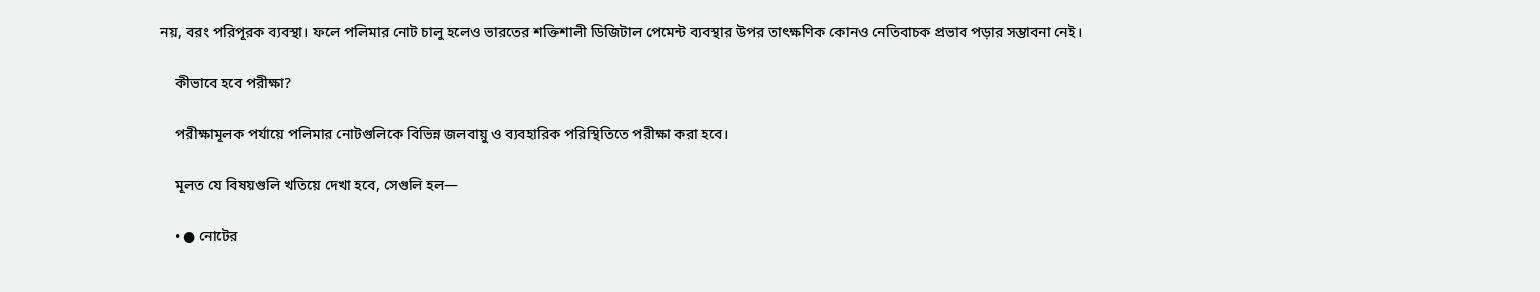নয়, বরং পরিপূরক ব্যবস্থা। ফলে পলিমার নোট চালু হলেও ভারতের শক্তিশালী ডিজিটাল পেমেন্ট ব্যবস্থার উপর তাৎক্ষণিক কোনও নেতিবাচক প্রভাব পড়ার সম্ভাবনা নেই।

    কীভাবে হবে পরীক্ষা?

    পরীক্ষামূলক পর্যায়ে পলিমার নোটগুলিকে বিভিন্ন জলবায়ু ও ব্যবহারিক পরিস্থিতিতে পরীক্ষা করা হবে।

    মূলত যে বিষয়গুলি খতিয়ে দেখা হবে, সেগুলি হল—

    • ● নোটের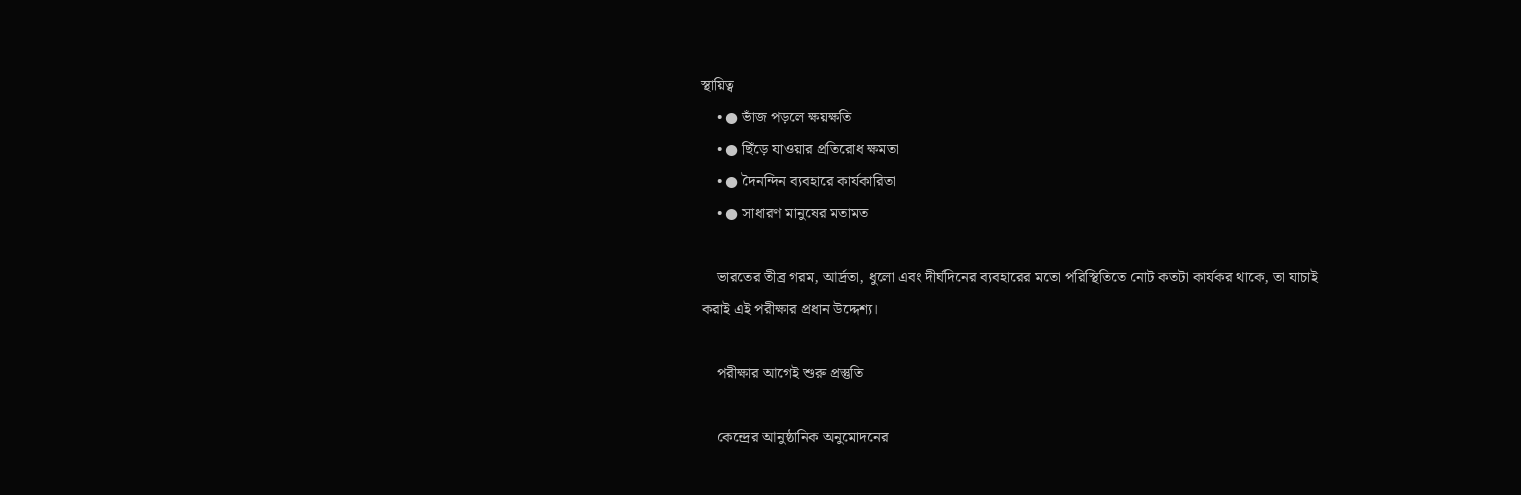স্থায়িত্ব
    • ● ভাঁজ পড়লে ক্ষয়ক্ষতি
    • ● ছিঁড়ে যাওয়ার প্রতিরোধ ক্ষমতা
    • ● দৈনন্দিন ব্যবহারে কার্যকারিতা
    • ● সাধারণ মানুষের মতামত

    ভারতের তীব্র গরম, আর্দ্রতা, ধুলো এবং দীর্ঘদিনের ব্যবহারের মতো পরিস্থিতিতে নোট কতটা কার্যকর থাকে, তা যাচাই করাই এই পরীক্ষার প্রধান উদ্দেশ্য।

    পরীক্ষার আগেই শুরু প্রস্তুতি

    কেন্দ্রের আনুষ্ঠানিক অনুমোদনের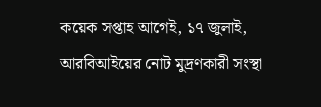কয়েক সপ্তাহ আগেই, ১৭ জুলাই, আরবিআইয়ের নোট মুদ্রণকারী সংস্থা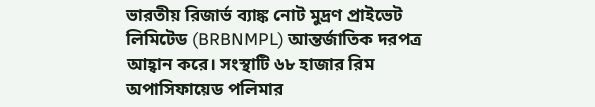ভারতীয় রিজার্ভ ব্যাঙ্ক নোট মুদ্রণ প্রাইভেট লিমিটেড (BRBNMPL) আন্তর্জাতিক দরপত্র আহ্বান করে। সংস্থাটি ৬৮ হাজার রিম অপাসিফায়েড পলিমার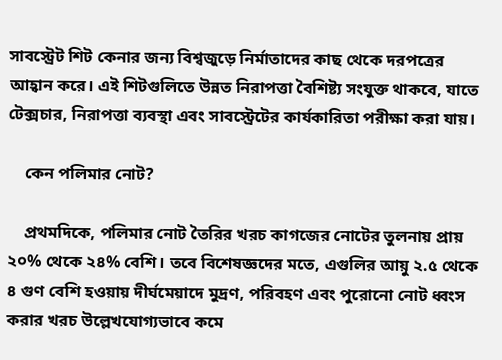সাবস্ট্রেট শিট কেনার জন্য বিশ্বজুড়ে নির্মাতাদের কাছ থেকে দরপত্রের আহ্বান করে। এই শিটগুলিতে উন্নত নিরাপত্তা বৈশিষ্ট্য সংযুক্ত থাকবে, যাতে টেক্সচার, নিরাপত্তা ব্যবস্থা এবং সাবস্ট্রেটের কার্যকারিতা পরীক্ষা করা যায়।

    কেন পলিমার নোট?

    প্রথমদিকে, পলিমার নোট তৈরির খরচ কাগজের নোটের তুলনায় প্রায় ২০% থেকে ২৪% বেশি। তবে বিশেষজ্ঞদের মতে, এগুলির আয়ু ২.৫ থেকে ৪ গুণ বেশি হওয়ায় দীর্ঘমেয়াদে মুদ্রণ, পরিবহণ এবং পুরোনো নোট ধ্বংস করার খরচ উল্লেখযোগ্যভাবে কমে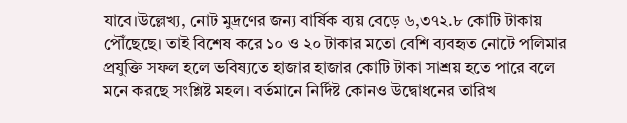যাবে।উল্লেখ্য, নোট মুদ্রণের জন্য বার্ষিক ব্যয় বেড়ে ৬,৩৭২.৮ কোটি টাকায় পৌঁছেছে। তাই বিশেষ করে ১০ ও ২০ টাকার মতো বেশি ব্যবহৃত নোটে পলিমার প্রযুক্তি সফল হলে ভবিষ্যতে হাজার হাজার কোটি টাকা সাশ্রয় হতে পারে বলে মনে করছে সংশ্লিষ্ট মহল। বর্তমানে নির্দিষ্ট কোনও উদ্বোধনের তারিখ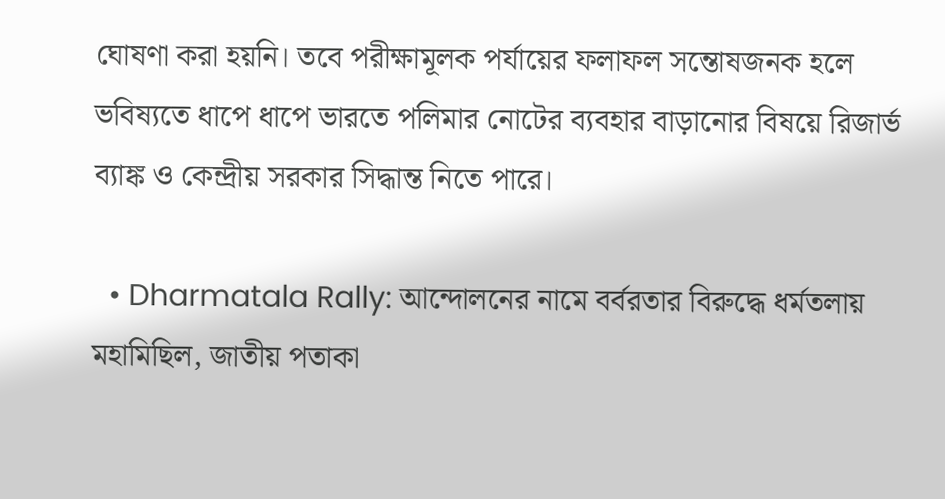ঘোষণা করা হয়নি। তবে পরীক্ষামূলক পর্যায়ের ফলাফল সন্তোষজনক হলে ভবিষ্যতে ধাপে ধাপে ভারতে পলিমার নোটের ব্যবহার বাড়ানোর বিষয়ে রিজার্ভ ব্যাঙ্ক ও কেন্দ্রীয় সরকার সিদ্ধান্ত নিতে পারে।

  • Dharmatala Rally: আন্দোলনের নামে বর্বরতার বিরুদ্ধে ধর্মতলায় মহামিছিল, জাতীয় পতাকা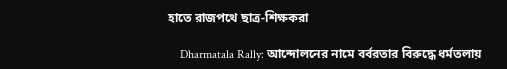হাতে রাজপথে ছাত্র-শিক্ষকরা

    Dharmatala Rally: আন্দোলনের নামে বর্বরতার বিরুদ্ধে ধর্মতলায়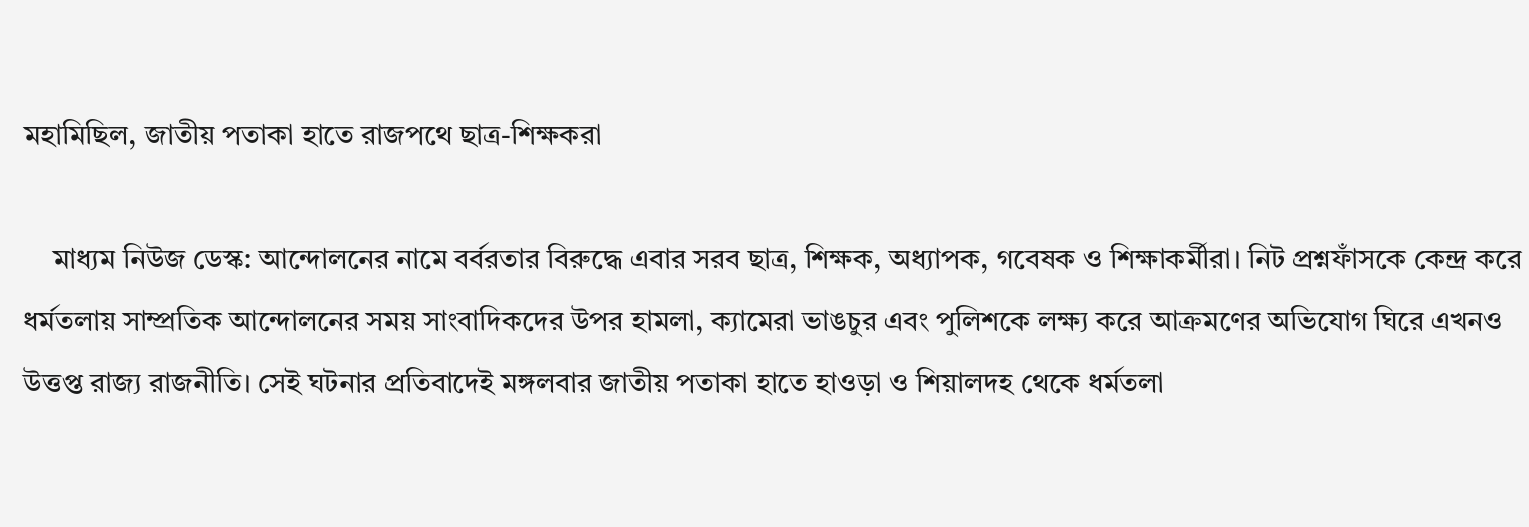মহামিছিল, জাতীয় পতাকা হাতে রাজপথে ছাত্র-শিক্ষকরা

    মাধ্যম নিউজ ডেস্ক: আন্দোলনের নামে বর্বরতার বিরুদ্ধে এবার সরব ছাত্র, শিক্ষক, অধ্যাপক, গবেষক ও শিক্ষাকর্মীরা। নিট প্রশ্নফাঁসকে কেন্দ্র করে ধর্মতলায় সাম্প্রতিক আন্দোলনের সময় সাংবাদিকদের উপর হামলা, ক্যামেরা ভাঙচুর এবং পুলিশকে লক্ষ্য করে আক্রমণের অভিযোগ ঘিরে এখনও উত্তপ্ত রাজ্য রাজনীতি। সেই ঘটনার প্রতিবাদেই মঙ্গলবার জাতীয় পতাকা হাতে হাওড়া ও শিয়ালদহ থেকে ধর্মতলা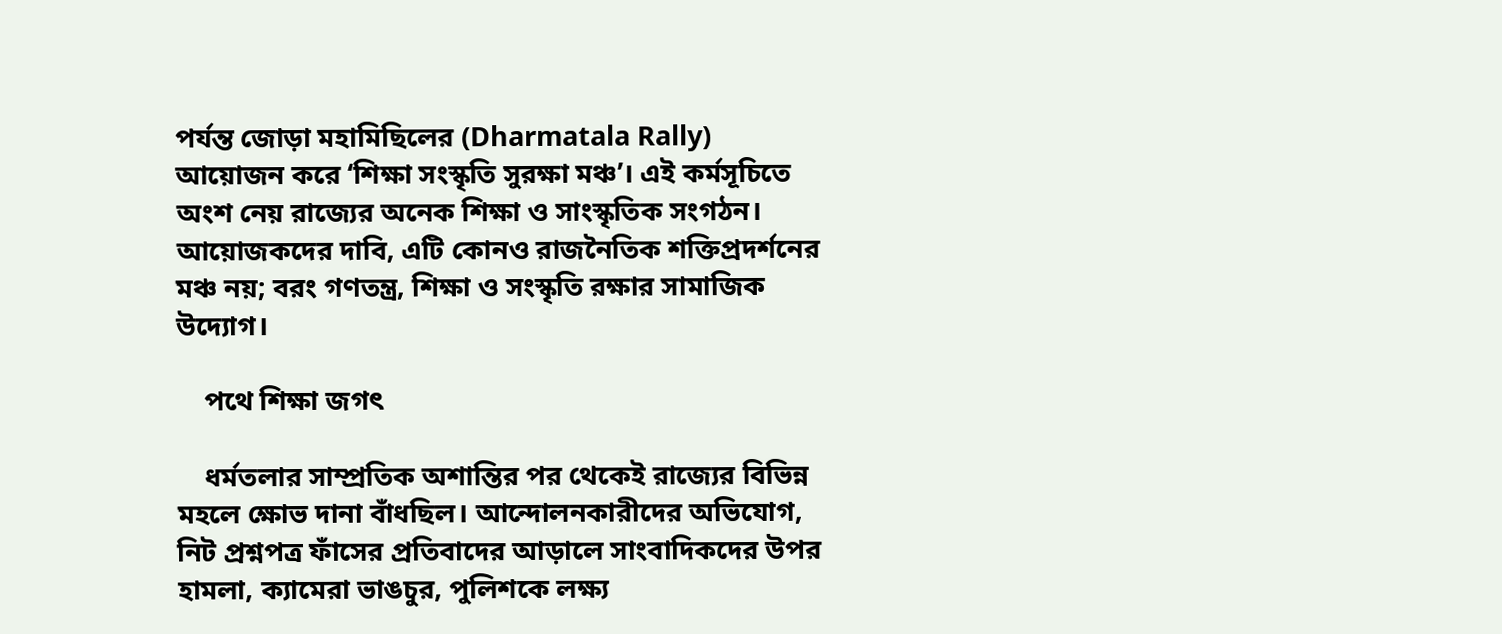পর্যন্ত জোড়া মহামিছিলের (Dharmatala Rally) আয়োজন করে ‘শিক্ষা সংস্কৃতি সুরক্ষা মঞ্চ’। এই কর্মসূচিতে অংশ নেয় রাজ্যের অনেক শিক্ষা ও সাংস্কৃতিক সংগঠন। আয়োজকদের দাবি, এটি কোনও রাজনৈতিক শক্তিপ্রদর্শনের মঞ্চ নয়; বরং গণতন্ত্র, শিক্ষা ও সংস্কৃতি রক্ষার সামাজিক উদ্যোগ।

    পথে শিক্ষা জগৎ

    ধর্মতলার সাম্প্রতিক অশান্তির পর থেকেই রাজ্যের বিভিন্ন মহলে ক্ষোভ দানা বাঁধছিল। আন্দোলনকারীদের অভিযোগ, নিট প্রশ্নপত্র ফাঁসের প্রতিবাদের আড়ালে সাংবাদিকদের উপর হামলা, ক্যামেরা ভাঙচুর, পুলিশকে লক্ষ্য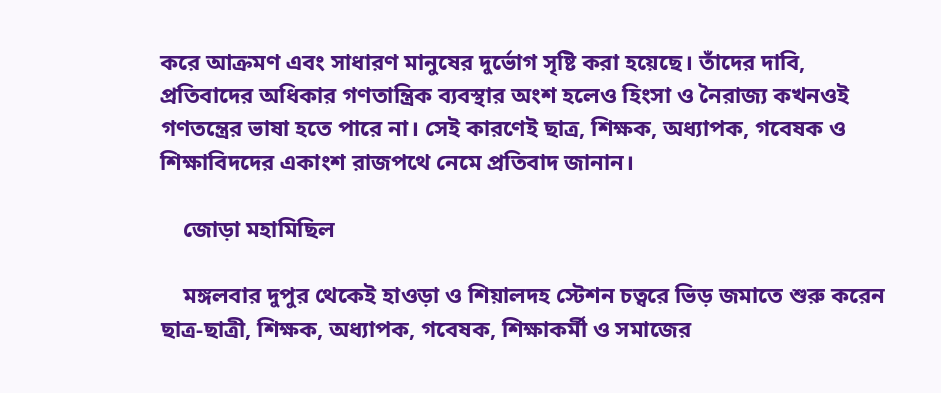করে আক্রমণ এবং সাধারণ মানুষের দুর্ভোগ সৃষ্টি করা হয়েছে। তাঁদের দাবি, প্রতিবাদের অধিকার গণতান্ত্রিক ব্যবস্থার অংশ হলেও হিংসা ও নৈরাজ্য কখনওই গণতন্ত্রের ভাষা হতে পারে না। সেই কারণেই ছাত্র, শিক্ষক, অধ্যাপক, গবেষক ও শিক্ষাবিদদের একাংশ রাজপথে নেমে প্রতিবাদ জানান।

    জোড়া মহামিছিল

    মঙ্গলবার দুপুর থেকেই হাওড়া ও শিয়ালদহ স্টেশন চত্বরে ভিড় জমাতে শুরু করেন ছাত্র-ছাত্রী, শিক্ষক, অধ্যাপক, গবেষক, শিক্ষাকর্মী ও সমাজের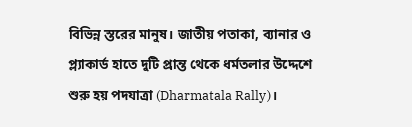বিভিন্ন স্তরের মানুষ। জাতীয় পতাকা, ব্যানার ও প্ল্যাকার্ড হাতে দুটি প্রান্ত থেকে ধর্মতলার উদ্দেশে শুরু হয় পদযাত্রা (Dharmatala Rally)।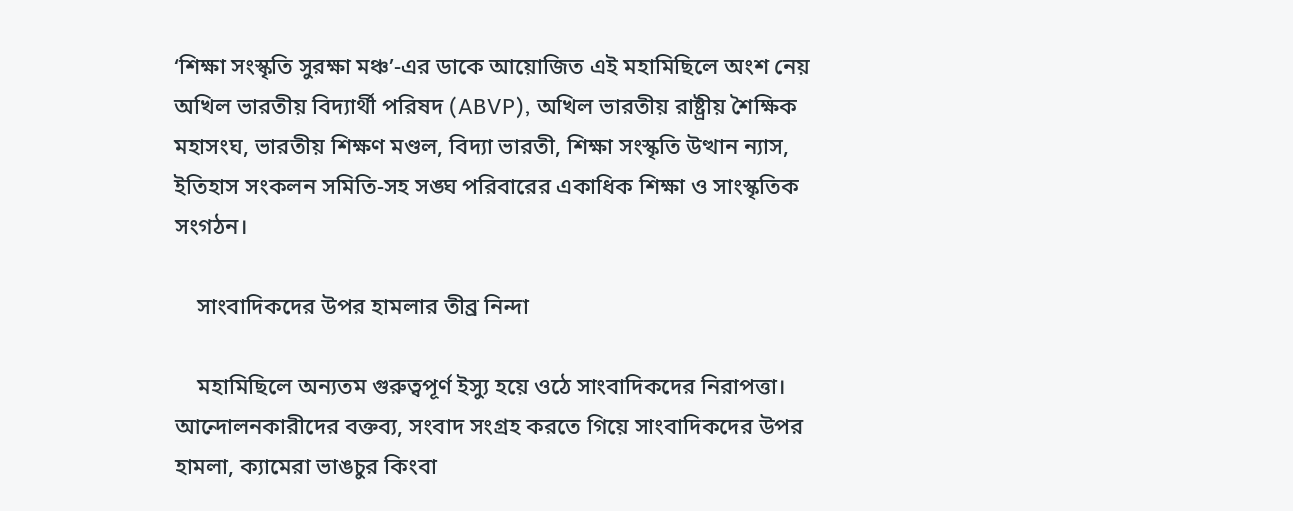‘শিক্ষা সংস্কৃতি সুরক্ষা মঞ্চ’-এর ডাকে আয়োজিত এই মহামিছিলে অংশ নেয় অখিল ভারতীয় বিদ্যার্থী পরিষদ (ABVP), অখিল ভারতীয় রাষ্ট্রীয় শৈক্ষিক মহাসংঘ, ভারতীয় শিক্ষণ মণ্ডল, বিদ্যা ভারতী, শিক্ষা সংস্কৃতি উত্থান ন্যাস, ইতিহাস সংকলন সমিতি-সহ সঙ্ঘ পরিবারের একাধিক শিক্ষা ও সাংস্কৃতিক সংগঠন।

    সাংবাদিকদের উপর হামলার তীব্র নিন্দা

    মহামিছিলে অন্যতম গুরুত্বপূর্ণ ইস্যু হয়ে ওঠে সাংবাদিকদের নিরাপত্তা। আন্দোলনকারীদের বক্তব্য, সংবাদ সংগ্রহ করতে গিয়ে সাংবাদিকদের উপর হামলা, ক্যামেরা ভাঙচুর কিংবা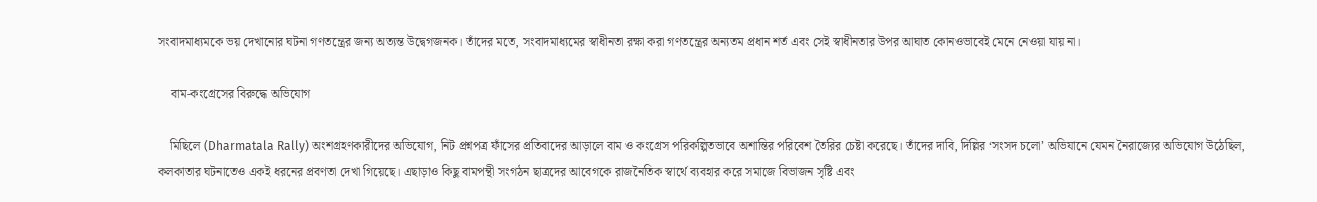সংবাদমাধ্যমকে ভয় দেখানোর ঘটনা গণতন্ত্রের জন্য অত্যন্ত উদ্বেগজনক। তাঁদের মতে, সংবাদমাধ্যমের স্বাধীনতা রক্ষা করা গণতন্ত্রের অন্যতম প্রধান শর্ত এবং সেই স্বাধীনতার উপর আঘাত কোনওভাবেই মেনে নেওয়া যায় না।

    বাম-কংগ্রেসের বিরুদ্ধে অভিযোগ

    মিছিলে (Dharmatala Rally) অংশগ্রহণকারীদের অভিযোগ, নিট প্রশ্নপত্র ফাঁসের প্রতিবাদের আড়ালে বাম ও কংগ্রেস পরিকল্পিতভাবে অশান্তির পরিবেশ তৈরির চেষ্টা করেছে। তাঁদের দাবি, দিল্লির ‘সংসদ চলো’ অভিযানে যেমন নৈরাজ্যের অভিযোগ উঠেছিল, কলকাতার ঘটনাতেও একই ধরনের প্রবণতা দেখা গিয়েছে। এছাড়াও কিছু বামপন্থী সংগঠন ছাত্রদের আবেগকে রাজনৈতিক স্বার্থে ব্যবহার করে সমাজে বিভাজন সৃষ্টি এবং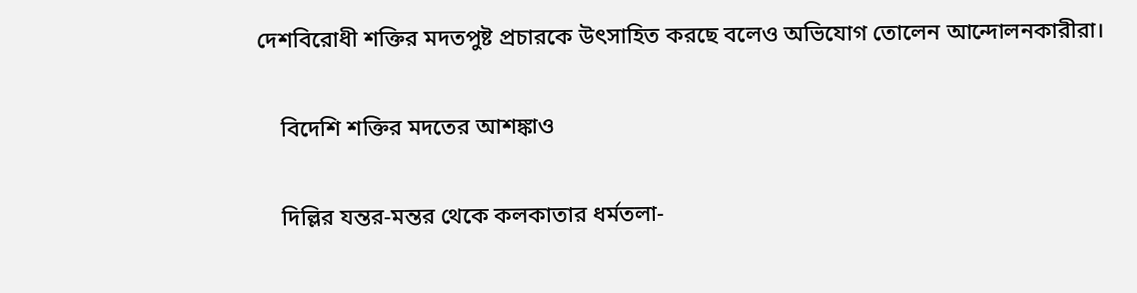দেশবিরোধী শক্তির মদতপুষ্ট প্রচারকে উৎসাহিত করছে বলেও অভিযোগ তোলেন আন্দোলনকারীরা।

    বিদেশি শক্তির মদতের আশঙ্কাও

    দিল্লির যন্তর-মন্তর থেকে কলকাতার ধর্মতলা-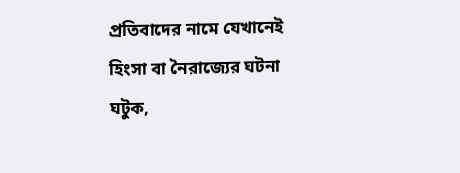প্রতিবাদের নামে যেখানেই হিংসা বা নৈরাজ্যের ঘটনা ঘটুক,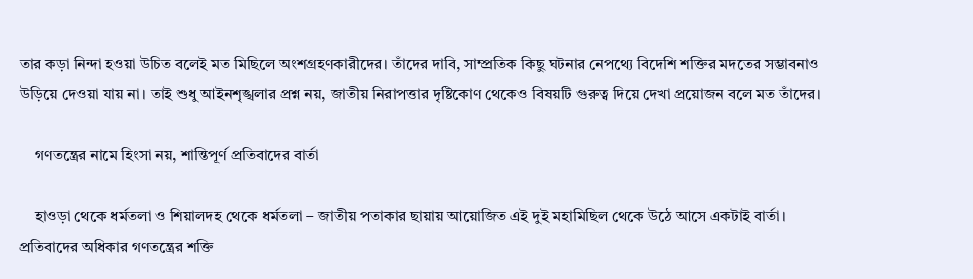তার কড়া নিন্দা হওয়া উচিত বলেই মত মিছিলে অংশগ্রহণকারীদের। তাঁদের দাবি, সাম্প্রতিক কিছু ঘটনার নেপথ্যে বিদেশি শক্তির মদতের সম্ভাবনাও উড়িয়ে দেওয়া যায় না। তাই শুধু আইনশৃঙ্খলার প্রশ্ন নয়, জাতীয় নিরাপত্তার দৃষ্টিকোণ থেকেও বিষয়টি গুরুত্ব দিয়ে দেখা প্রয়োজন বলে মত তাঁদের।

    গণতন্ত্রের নামে হিংসা নয়, শান্তিপূর্ণ প্রতিবাদের বার্তা

    হাওড়া থেকে ধর্মতলা ও শিয়ালদহ থেকে ধর্মতলা – জাতীয় পতাকার ছায়ায় আয়োজিত এই দুই মহামিছিল থেকে উঠে আসে একটাই বার্তা। প্রতিবাদের অধিকার গণতন্ত্রের শক্তি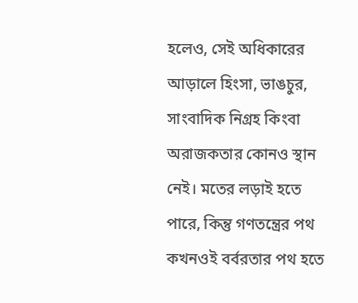হলেও, সেই অধিকারের আড়ালে হিংসা, ভাঙচুর, সাংবাদিক নিগ্রহ কিংবা অরাজকতার কোনও স্থান নেই। মতের লড়াই হতে পারে, কিন্তু গণতন্ত্রের পথ কখনওই বর্বরতার পথ হতে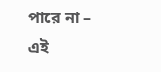পারে না – এই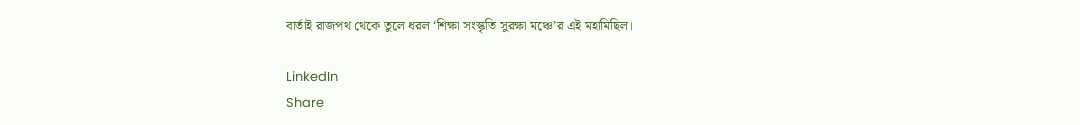বার্তাই রাজপথ থেকে তুলে ধরল ‘শিক্ষা সংস্কৃতি সুরক্ষা মঞ্চে’র এই মহামিছিল।

LinkedIn
Share